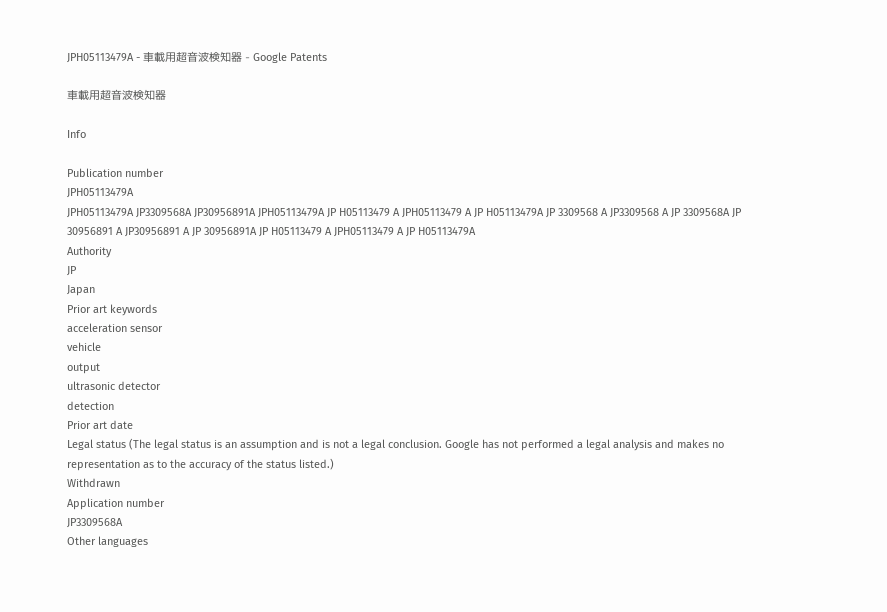JPH05113479A - 車載用超音波検知器 - Google Patents

車載用超音波検知器

Info

Publication number
JPH05113479A
JPH05113479A JP3309568A JP30956891A JPH05113479A JP H05113479 A JPH05113479 A JP H05113479A JP 3309568 A JP3309568 A JP 3309568A JP 30956891 A JP30956891 A JP 30956891A JP H05113479 A JPH05113479 A JP H05113479A
Authority
JP
Japan
Prior art keywords
acceleration sensor
vehicle
output
ultrasonic detector
detection
Prior art date
Legal status (The legal status is an assumption and is not a legal conclusion. Google has not performed a legal analysis and makes no representation as to the accuracy of the status listed.)
Withdrawn
Application number
JP3309568A
Other languages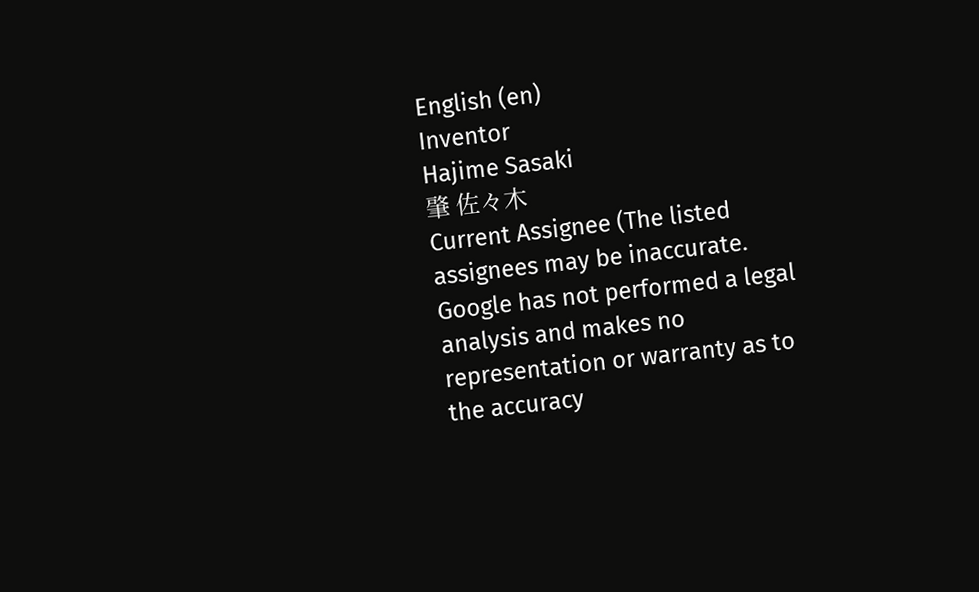English (en)
Inventor
Hajime Sasaki
肇 佐々木
Current Assignee (The listed assignees may be inaccurate. Google has not performed a legal analysis and makes no representation or warranty as to the accuracy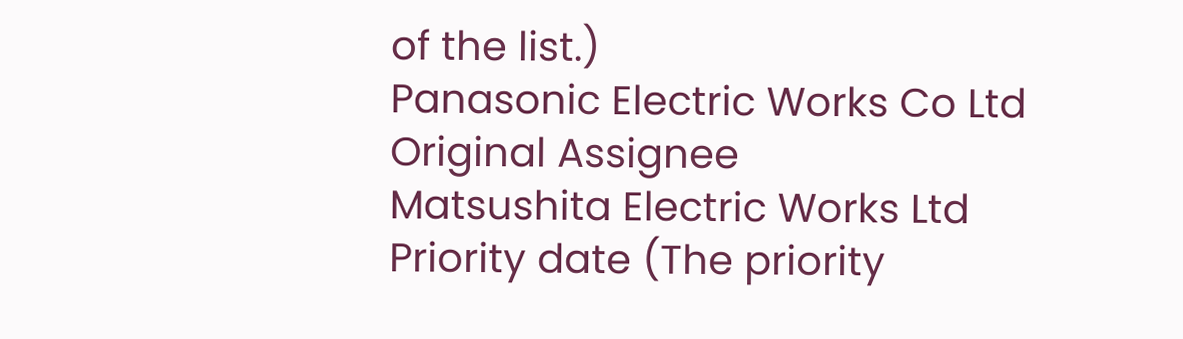of the list.)
Panasonic Electric Works Co Ltd
Original Assignee
Matsushita Electric Works Ltd
Priority date (The priority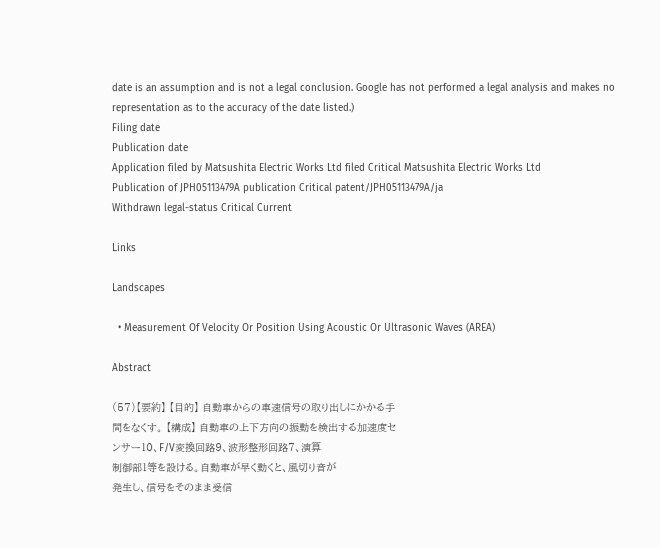date is an assumption and is not a legal conclusion. Google has not performed a legal analysis and makes no representation as to the accuracy of the date listed.)
Filing date
Publication date
Application filed by Matsushita Electric Works Ltd filed Critical Matsushita Electric Works Ltd
Publication of JPH05113479A publication Critical patent/JPH05113479A/ja
Withdrawn legal-status Critical Current

Links

Landscapes

  • Measurement Of Velocity Or Position Using Acoustic Or Ultrasonic Waves (AREA)

Abstract

(57)【要約】 【目的】 自動車からの車速信号の取り出しにかかる手
間をなくす。 【構成】 自動車の上下方向の振動を検出する加速度セ
ンサー10、F/V変換回路9、波形整形回路7、演算
制御部1等を設ける。自動車が早く動くと、風切り音が
発生し、信号をそのまま受信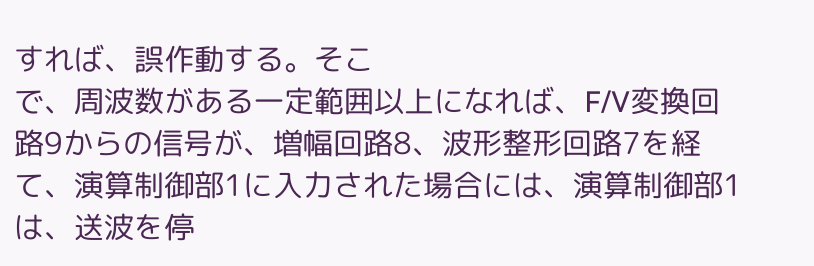すれば、誤作動する。そこ
で、周波数がある一定範囲以上になれば、F/V変換回
路9からの信号が、増幅回路8、波形整形回路7を経
て、演算制御部1に入力された場合には、演算制御部1
は、送波を停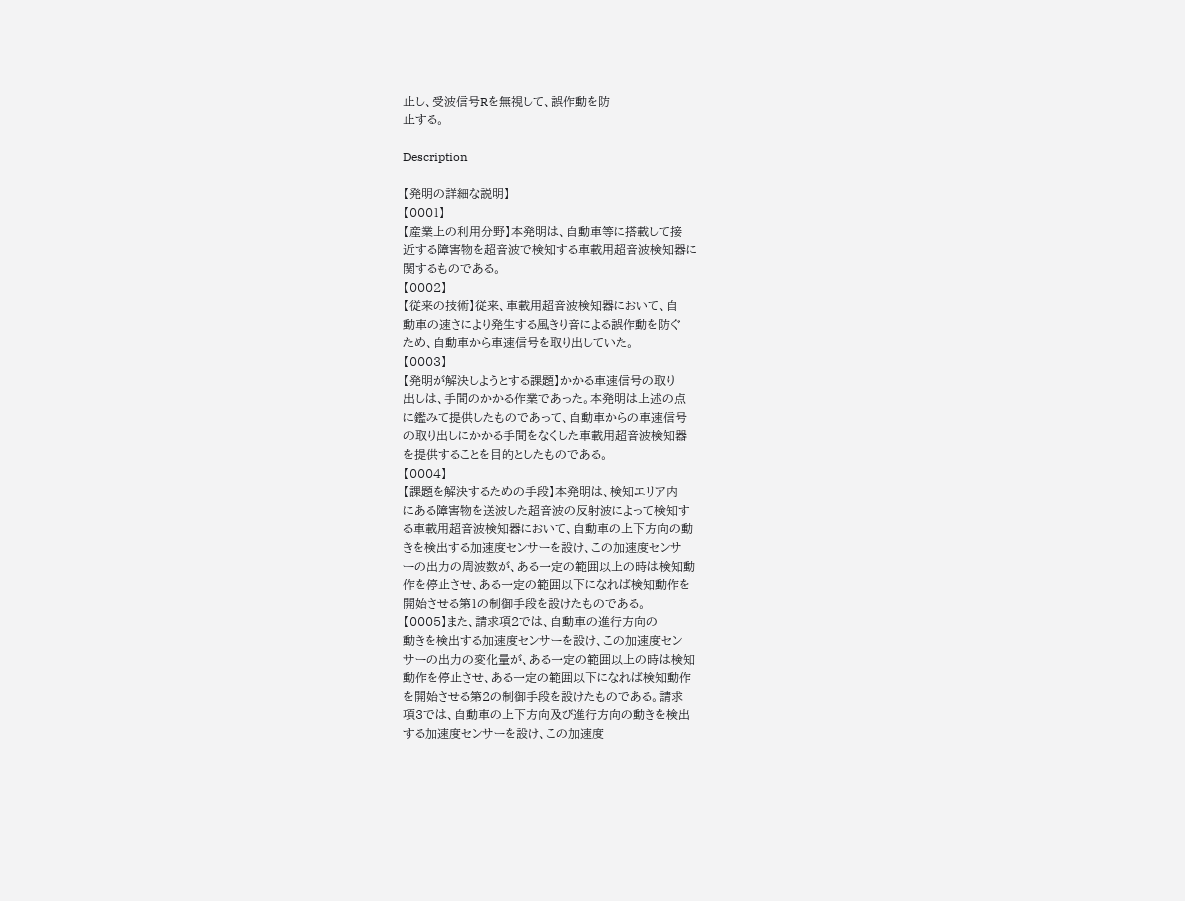止し、受波信号Rを無視して、誤作動を防
止する。

Description

【発明の詳細な説明】
【0001】
【産業上の利用分野】本発明は、自動車等に搭載して接
近する障害物を超音波で検知する車載用超音波検知器に
関するものである。
【0002】
【従来の技術】従来、車載用超音波検知器において、自
動車の速さにより発生する風きり音による誤作動を防ぐ
ため、自動車から車速信号を取り出していた。
【0003】
【発明が解決しようとする課題】かかる車速信号の取り
出しは、手間のかかる作業であった。本発明は上述の点
に鑑みて提供したものであって、自動車からの車速信号
の取り出しにかかる手間をなくした車載用超音波検知器
を提供することを目的としたものである。
【0004】
【課題を解決するための手段】本発明は、検知エリア内
にある障害物を送波した超音波の反射波によって検知す
る車載用超音波検知器において、自動車の上下方向の動
きを検出する加速度センサーを設け、この加速度センサ
ーの出力の周波数が、ある一定の範囲以上の時は検知動
作を停止させ、ある一定の範囲以下になれば検知動作を
開始させる第1の制御手段を設けたものである。
【0005】また、請求項2では、自動車の進行方向の
動きを検出する加速度センサーを設け、この加速度セン
サーの出力の変化量が、ある一定の範囲以上の時は検知
動作を停止させ、ある一定の範囲以下になれば検知動作
を開始させる第2の制御手段を設けたものである。請求
項3では、自動車の上下方向及び進行方向の動きを検出
する加速度センサーを設け、この加速度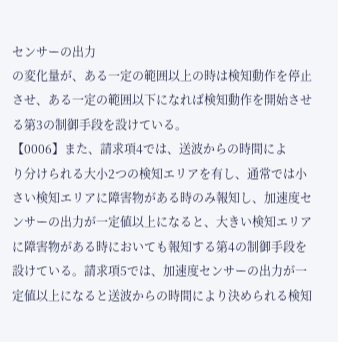センサーの出力
の変化量が、ある一定の範囲以上の時は検知動作を停止
させ、ある一定の範囲以下になれば検知動作を開始させ
る第3の制御手段を設けている。
【0006】また、請求項4では、送波からの時間によ
り分けられる大小2つの検知エリアを有し、通常では小
さい検知エリアに障害物がある時のみ報知し、加速度セ
ンサーの出力が一定値以上になると、大きい検知エリア
に障害物がある時においても報知する第4の制御手段を
設けている。請求項5では、加速度センサーの出力が一
定値以上になると送波からの時間により決められる検知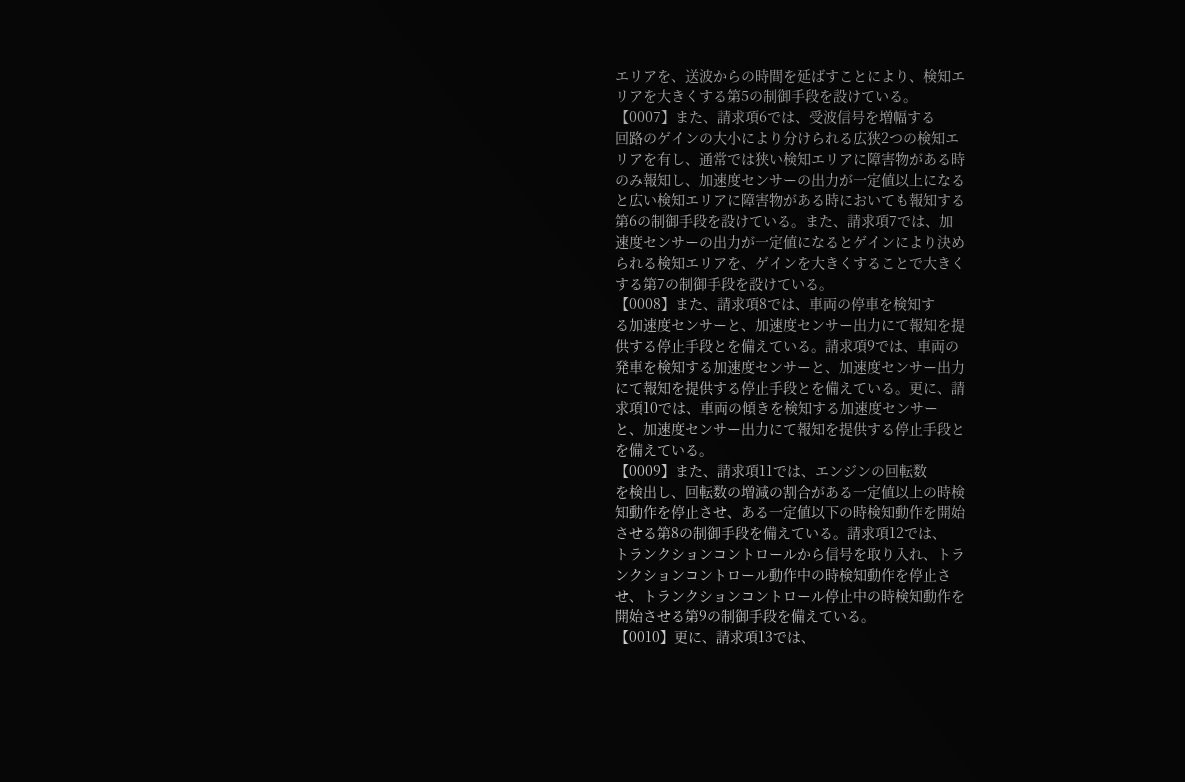エリアを、送波からの時間を延ばすことにより、検知エ
リアを大きくする第5の制御手段を設けている。
【0007】また、請求項6では、受波信号を増幅する
回路のゲインの大小により分けられる広狭2つの検知エ
リアを有し、通常では狭い検知エリアに障害物がある時
のみ報知し、加速度センサーの出力が一定値以上になる
と広い検知エリアに障害物がある時においても報知する
第6の制御手段を設けている。また、請求項7では、加
速度センサーの出力が一定値になるとゲインにより決め
られる検知エリアを、ゲインを大きくすることで大きく
する第7の制御手段を設けている。
【0008】また、請求項8では、車両の停車を検知す
る加速度センサーと、加速度センサー出力にて報知を提
供する停止手段とを備えている。請求項9では、車両の
発車を検知する加速度センサーと、加速度センサー出力
にて報知を提供する停止手段とを備えている。更に、請
求項10では、車両の傾きを検知する加速度センサー
と、加速度センサー出力にて報知を提供する停止手段と
を備えている。
【0009】また、請求項11では、エンジンの回転数
を検出し、回転数の増減の割合がある一定値以上の時検
知動作を停止させ、ある一定値以下の時検知動作を開始
させる第8の制御手段を備えている。請求項12では、
トランクションコントロールから信号を取り入れ、トラ
ンクションコントロール動作中の時検知動作を停止さ
せ、トランクションコントロール停止中の時検知動作を
開始させる第9の制御手段を備えている。
【0010】更に、請求項13では、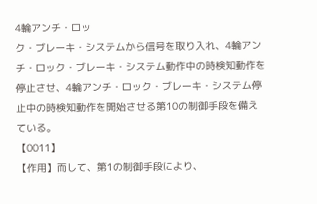4輪アンチ・ロッ
ク・ブレーキ・システムから信号を取り入れ、4輪アン
チ・ロック・ブレーキ・システム動作中の時検知動作を
停止させ、4輪アンチ・ロック・ブレーキ・システム停
止中の時検知動作を開始させる第10の制御手段を備え
ている。
【0011】
【作用】而して、第1の制御手段により、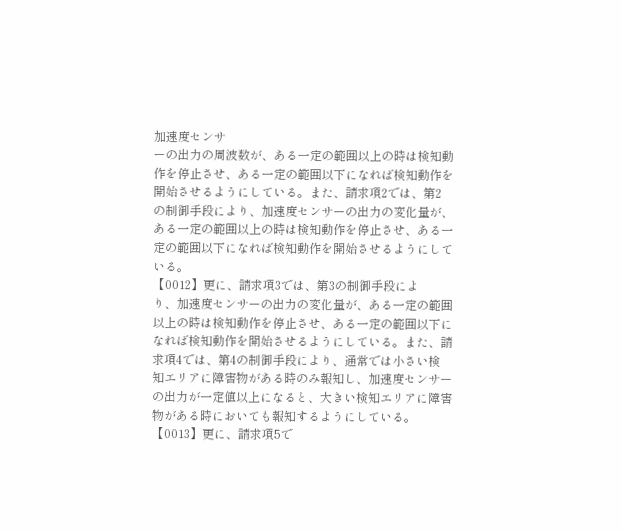加速度センサ
ーの出力の周波数が、ある一定の範囲以上の時は検知動
作を停止させ、ある一定の範囲以下になれば検知動作を
開始させるようにしている。また、請求項2では、第2
の制御手段により、加速度センサーの出力の変化量が、
ある一定の範囲以上の時は検知動作を停止させ、ある一
定の範囲以下になれば検知動作を開始させるようにして
いる。
【0012】更に、請求項3では、第3の制御手段によ
り、加速度センサーの出力の変化量が、ある一定の範囲
以上の時は検知動作を停止させ、ある一定の範囲以下に
なれば検知動作を開始させるようにしている。また、請
求項4では、第4の制御手段により、通常では小さい検
知エリアに障害物がある時のみ報知し、加速度センサー
の出力が一定値以上になると、大きい検知エリアに障害
物がある時においても報知するようにしている。
【0013】更に、請求項5で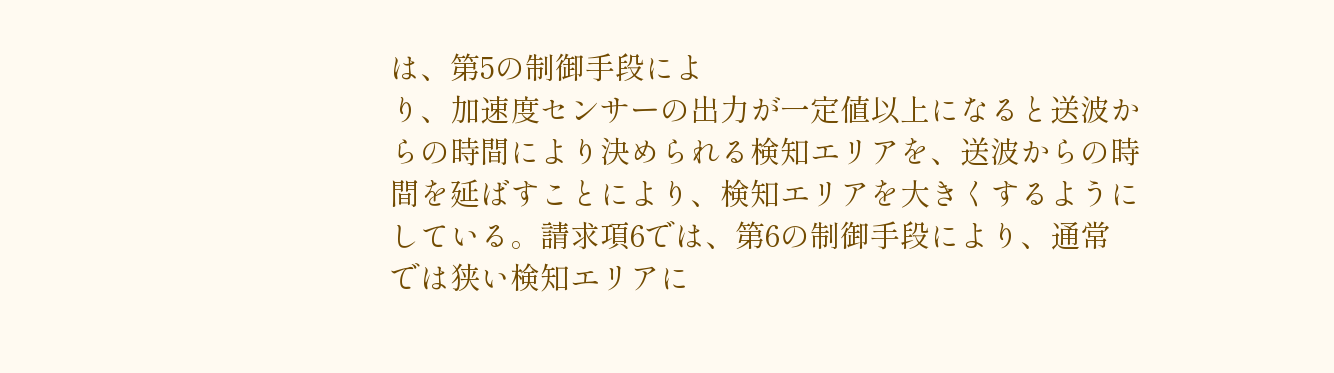は、第5の制御手段によ
り、加速度センサーの出力が一定値以上になると送波か
らの時間により決められる検知エリアを、送波からの時
間を延ばすことにより、検知エリアを大きくするように
している。請求項6では、第6の制御手段により、通常
では狭い検知エリアに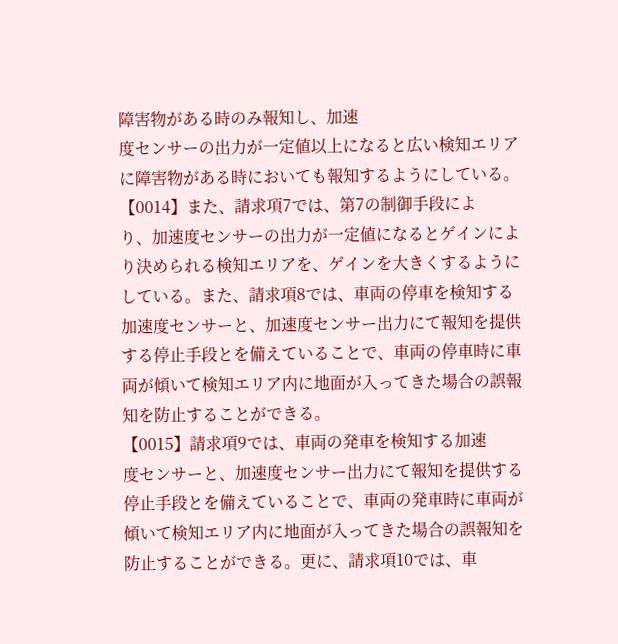障害物がある時のみ報知し、加速
度センサーの出力が一定値以上になると広い検知エリア
に障害物がある時においても報知するようにしている。
【0014】また、請求項7では、第7の制御手段によ
り、加速度センサーの出力が一定値になるとゲインによ
り決められる検知エリアを、ゲインを大きくするように
している。また、請求項8では、車両の停車を検知する
加速度センサーと、加速度センサー出力にて報知を提供
する停止手段とを備えていることで、車両の停車時に車
両が傾いて検知エリア内に地面が入ってきた場合の誤報
知を防止することができる。
【0015】請求項9では、車両の発車を検知する加速
度センサーと、加速度センサー出力にて報知を提供する
停止手段とを備えていることで、車両の発車時に車両が
傾いて検知エリア内に地面が入ってきた場合の誤報知を
防止することができる。更に、請求項10では、車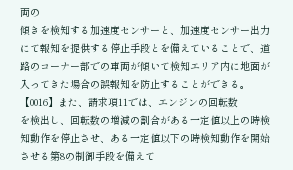両の
傾きを検知する加速度センサーと、加速度センサー出力
にて報知を提供する停止手段とを備えていることで、道
路のコーナー部での車両が傾いて検知エリア内に地面が
入ってきた場合の誤報知を防止することができる。
【0016】また、請求項11では、エンジンの回転数
を検出し、回転数の増減の割合がある一定値以上の時検
知動作を停止させ、ある一定値以下の時検知動作を開始
させる第8の制御手段を備えて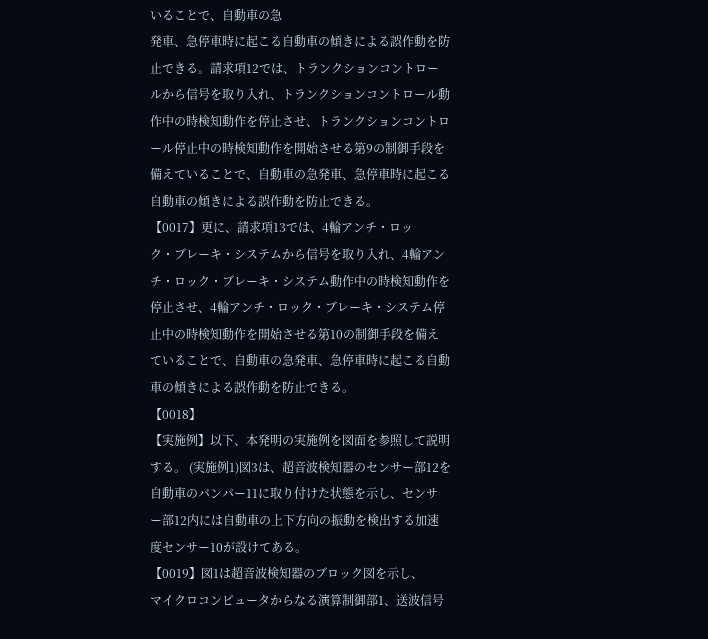いることで、自動車の急
発車、急停車時に起こる自動車の傾きによる誤作動を防
止できる。請求項12では、トランクションコントロー
ルから信号を取り入れ、トランクションコントロール動
作中の時検知動作を停止させ、トランクションコントロ
ール停止中の時検知動作を開始させる第9の制御手段を
備えていることで、自動車の急発車、急停車時に起こる
自動車の傾きによる誤作動を防止できる。
【0017】更に、請求項13では、4輪アンチ・ロッ
ク・ブレーキ・システムから信号を取り入れ、4輪アン
チ・ロック・ブレーキ・システム動作中の時検知動作を
停止させ、4輪アンチ・ロック・ブレーキ・システム停
止中の時検知動作を開始させる第10の制御手段を備え
ていることで、自動車の急発車、急停車時に起こる自動
車の傾きによる誤作動を防止できる。
【0018】
【実施例】以下、本発明の実施例を図面を参照して説明
する。 (実施例1)図3は、超音波検知器のセンサー部12を
自動車のバンパー11に取り付けた状態を示し、センサ
ー部12内には自動車の上下方向の振動を検出する加速
度センサー10が設けてある。
【0019】図1は超音波検知器のブロック図を示し、
マイクロコンピュータからなる演算制御部1、送波信号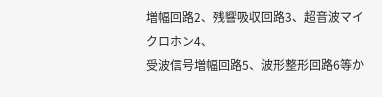増幅回路2、残響吸収回路3、超音波マイクロホン4、
受波信号増幅回路5、波形整形回路6等か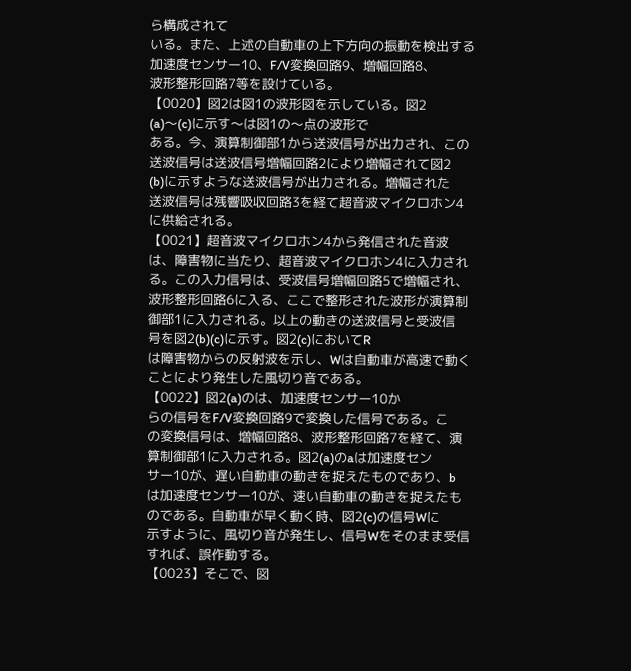ら構成されて
いる。また、上述の自動車の上下方向の振動を検出する
加速度センサー10、F/V変換回路9、増幅回路8、
波形整形回路7等を設けている。
【0020】図2は図1の波形図を示している。図2
(a)〜(c)に示す〜は図1の〜点の波形で
ある。今、演算制御部1から送波信号が出力され、この
送波信号は送波信号増幅回路2により増幅されて図2
(b)に示すような送波信号が出力される。増幅された
送波信号は残響吸収回路3を経て超音波マイクロホン4
に供給される。
【0021】超音波マイクロホン4から発信された音波
は、障害物に当たり、超音波マイクロホン4に入力され
る。この入力信号は、受波信号増幅回路5で増幅され、
波形整形回路6に入る、ここで整形された波形が演算制
御部1に入力される。以上の動きの送波信号と受波信
号を図2(b)(c)に示す。図2(c)においてR
は障害物からの反射波を示し、Wは自動車が高速で動く
ことにより発生した風切り音である。
【0022】図2(a)のは、加速度センサー10か
らの信号をF/V変換回路9で変換した信号である。こ
の変換信号は、増幅回路8、波形整形回路7を経て、演
算制御部1に入力される。図2(a)のaは加速度セン
サー10が、遅い自動車の動きを捉えたものであり、b
は加速度センサー10が、速い自動車の動きを捉えたも
のである。自動車が早く動く時、図2(c)の信号Wに
示すように、風切り音が発生し、信号Wをそのまま受信
すれば、誤作動する。
【0023】そこで、図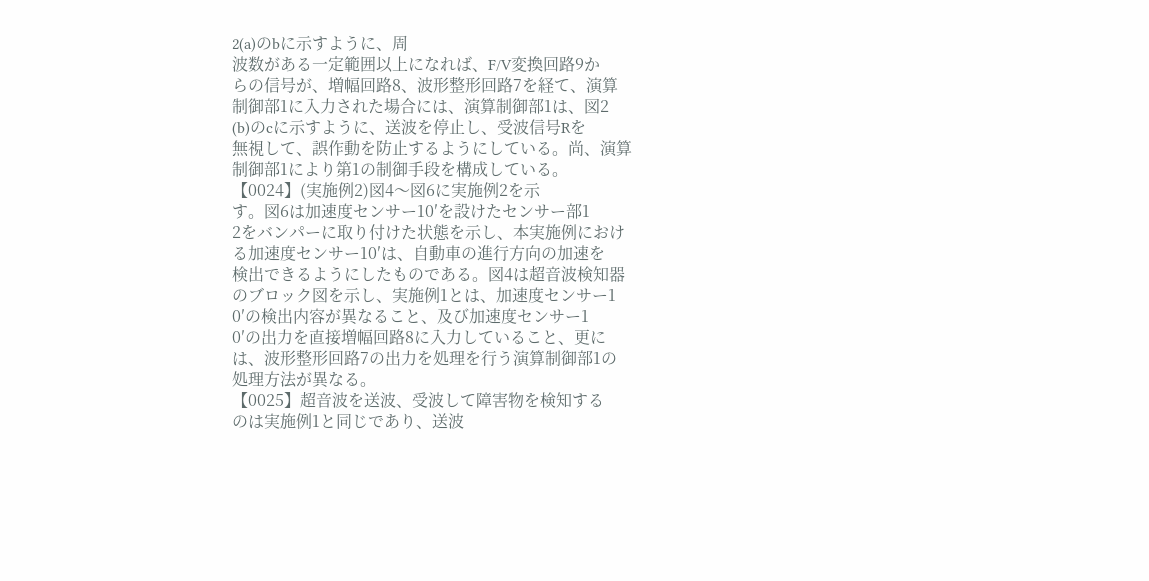2(a)のbに示すように、周
波数がある一定範囲以上になれば、F/V変換回路9か
らの信号が、増幅回路8、波形整形回路7を経て、演算
制御部1に入力された場合には、演算制御部1は、図2
(b)のcに示すように、送波を停止し、受波信号Rを
無視して、誤作動を防止するようにしている。尚、演算
制御部1により第1の制御手段を構成している。
【0024】(実施例2)図4〜図6に実施例2を示
す。図6は加速度センサー10′を設けたセンサー部1
2をバンパーに取り付けた状態を示し、本実施例におけ
る加速度センサー10′は、自動車の進行方向の加速を
検出できるようにしたものである。図4は超音波検知器
のブロック図を示し、実施例1とは、加速度センサー1
0′の検出内容が異なること、及び加速度センサー1
0′の出力を直接増幅回路8に入力していること、更に
は、波形整形回路7の出力を処理を行う演算制御部1の
処理方法が異なる。
【0025】超音波を送波、受波して障害物を検知する
のは実施例1と同じであり、送波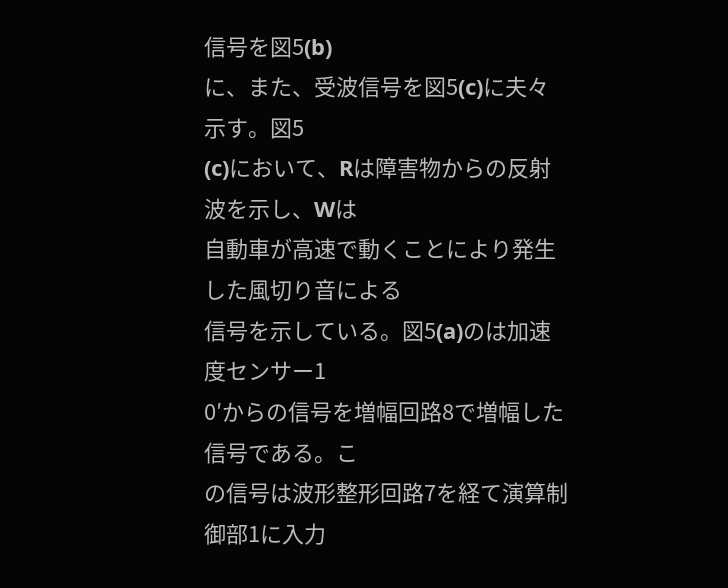信号を図5(b)
に、また、受波信号を図5(c)に夫々示す。図5
(c)において、Rは障害物からの反射波を示し、Wは
自動車が高速で動くことにより発生した風切り音による
信号を示している。図5(a)のは加速度センサー1
0′からの信号を増幅回路8で増幅した信号である。こ
の信号は波形整形回路7を経て演算制御部1に入力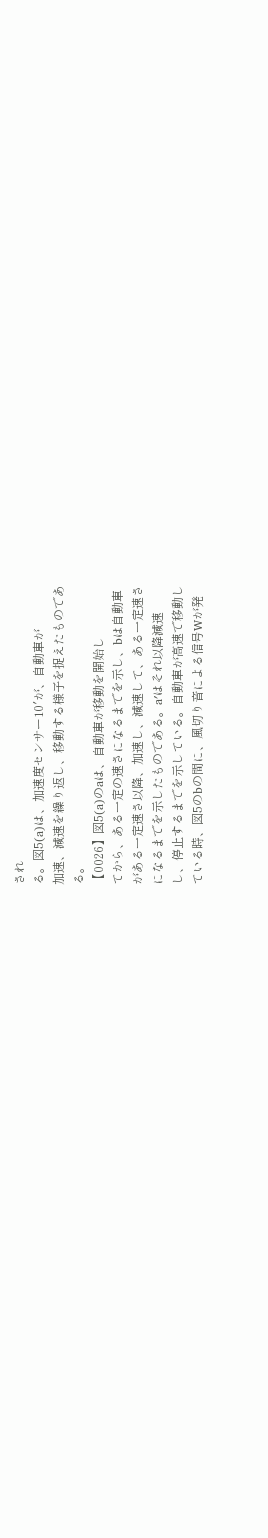され
る。図5(a)は、加速度センサー10′が、自動車が
加速、減速を繰り返し、移動する様子を捉えたものであ
る。
【0026】図5(a)のaは、自動車が移動を開始し
てから、ある一定の速さになるまでを示し、bは自動車
がある一定速さ以降、加速し、減速して、ある一定速さ
になるまでを示したものである。a′はそれ以降減速
し、停止するまでを示している。自動車が高速で移動し
ている時、図5のbの間に、風切り音による信号Wが発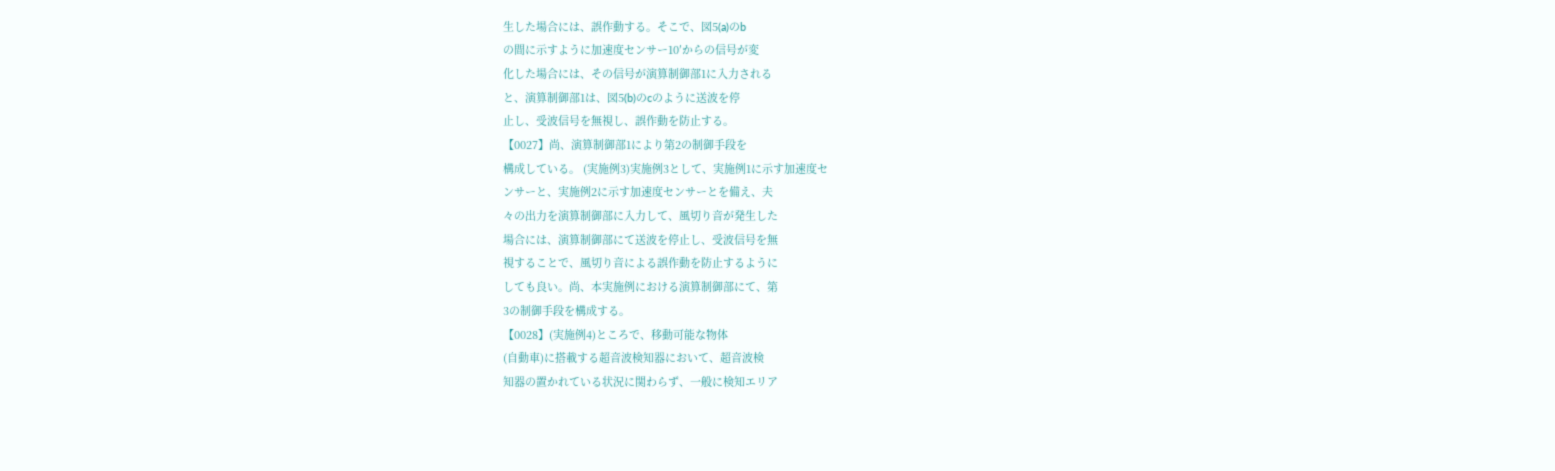生した場合には、誤作動する。そこで、図5(a)のb
の間に示すように加速度センサー10′からの信号が変
化した場合には、その信号が演算制御部1に入力される
と、演算制御部1は、図5(b)のcのように送波を停
止し、受波信号を無視し、誤作動を防止する。
【0027】尚、演算制御部1により第2の制御手段を
構成している。 (実施例3)実施例3として、実施例1に示す加速度セ
ンサーと、実施例2に示す加速度センサーとを備え、夫
々の出力を演算制御部に入力して、風切り音が発生した
場合には、演算制御部にて送波を停止し、受波信号を無
視することで、風切り音による誤作動を防止するように
しても良い。尚、本実施例における演算制御部にて、第
3の制御手段を構成する。
【0028】(実施例4)ところで、移動可能な物体
(自動車)に搭載する超音波検知器において、超音波検
知器の置かれている状況に関わらず、一般に検知エリア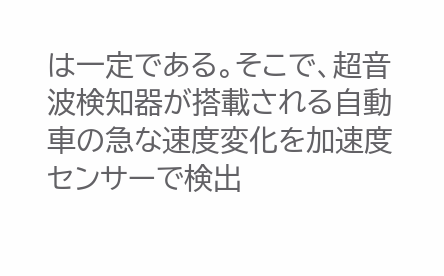は一定である。そこで、超音波検知器が搭載される自動
車の急な速度変化を加速度センサーで検出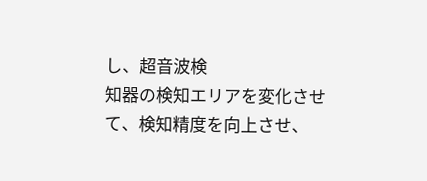し、超音波検
知器の検知エリアを変化させて、検知精度を向上させ、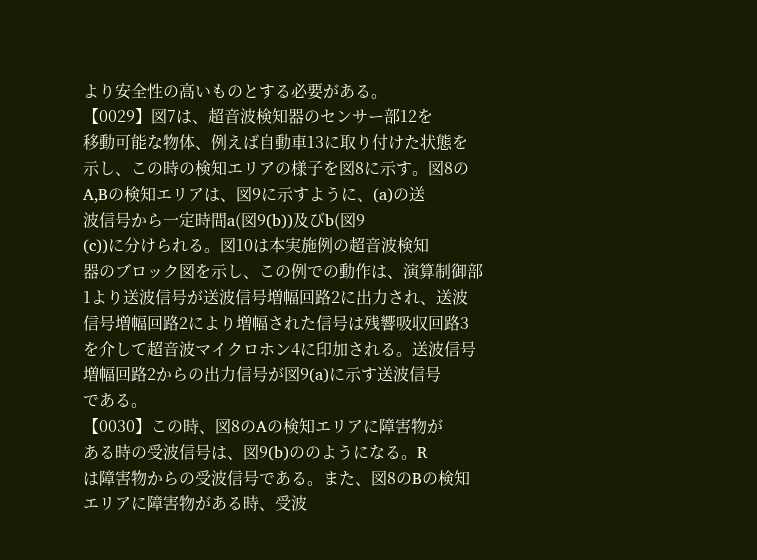より安全性の高いものとする必要がある。
【0029】図7は、超音波検知器のセンサー部12を
移動可能な物体、例えば自動車13に取り付けた状態を
示し、この時の検知エリアの様子を図8に示す。図8の
A,Bの検知エリアは、図9に示すように、(a)の送
波信号から一定時間a(図9(b))及びb(図9
(c))に分けられる。図10は本実施例の超音波検知
器のブロック図を示し、この例での動作は、演算制御部
1より送波信号が送波信号増幅回路2に出力され、送波
信号増幅回路2により増幅された信号は残響吸収回路3
を介して超音波マイクロホン4に印加される。送波信号
増幅回路2からの出力信号が図9(a)に示す送波信号
である。
【0030】この時、図8のAの検知エリアに障害物が
ある時の受波信号は、図9(b)ののようになる。R
は障害物からの受波信号である。また、図8のBの検知
エリアに障害物がある時、受波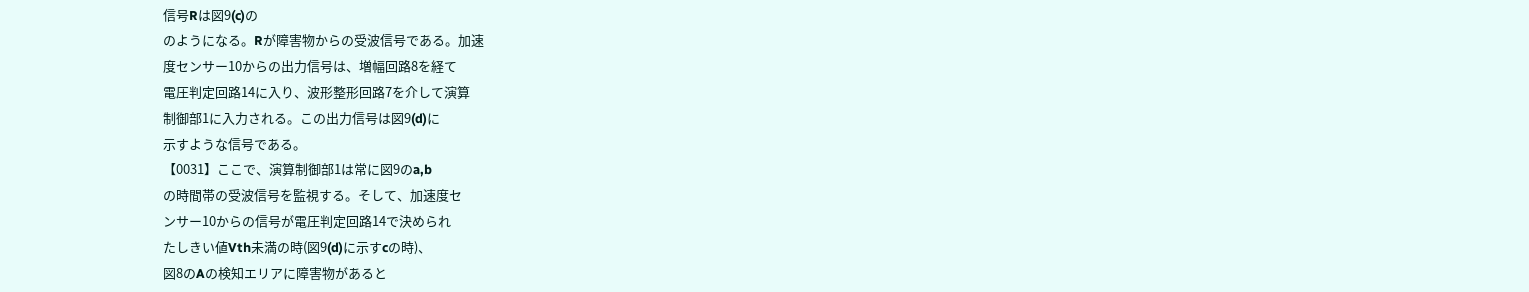信号Rは図9(c)の
のようになる。Rが障害物からの受波信号である。加速
度センサー10からの出力信号は、増幅回路8を経て
電圧判定回路14に入り、波形整形回路7を介して演算
制御部1に入力される。この出力信号は図9(d)に
示すような信号である。
【0031】ここで、演算制御部1は常に図9のa,b
の時間帯の受波信号を監視する。そして、加速度セ
ンサー10からの信号が電圧判定回路14で決められ
たしきい値Vth未満の時(図9(d)に示すcの時)、
図8のAの検知エリアに障害物があると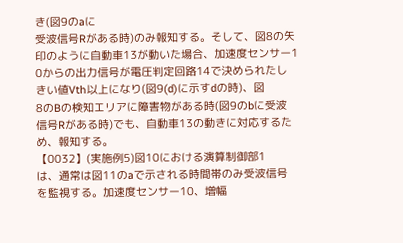き(図9のaに
受波信号Rがある時)のみ報知する。そして、図8の矢
印のように自動車13が動いた場合、加速度センサー1
0からの出力信号が電圧判定回路14で決められたし
きい値Vth以上になり(図9(d)に示すdの時)、図
8のBの検知エリアに障害物がある時(図9のbに受波
信号Rがある時)でも、自動車13の動きに対応するた
め、報知する。
【0032】(実施例5)図10における演算制御部1
は、通常は図11のaで示される時間帯のみ受波信号
を監視する。加速度センサー10、増幅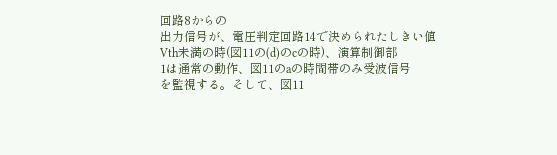回路8からの
出力信号が、電圧判定回路14で決められたしきい値
Vth未満の時(図11の(d)のcの時)、演算制御部
1は通常の動作、図11のaの時間帯のみ受波信号
を監視する。そして、図11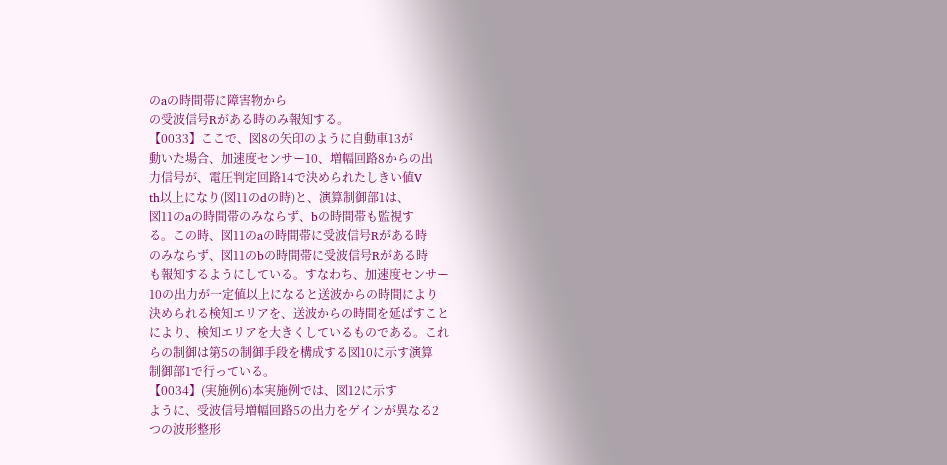のaの時間帯に障害物から
の受波信号Rがある時のみ報知する。
【0033】ここで、図8の矢印のように自動車13が
動いた場合、加速度センサー10、増幅回路8からの出
力信号が、電圧判定回路14で決められたしきい値V
th以上になり(図11のdの時)と、演算制御部1は、
図11のaの時間帯のみならず、bの時間帯も監視す
る。この時、図11のaの時間帯に受波信号Rがある時
のみならず、図11のbの時間帯に受波信号Rがある時
も報知するようにしている。すなわち、加速度センサー
10の出力が一定値以上になると送波からの時間により
決められる検知エリアを、送波からの時間を延ばすこと
により、検知エリアを大きくしているものである。これ
らの制御は第5の制御手段を構成する図10に示す演算
制御部1で行っている。
【0034】(実施例6)本実施例では、図12に示す
ように、受波信号増幅回路5の出力をゲインが異なる2
つの波形整形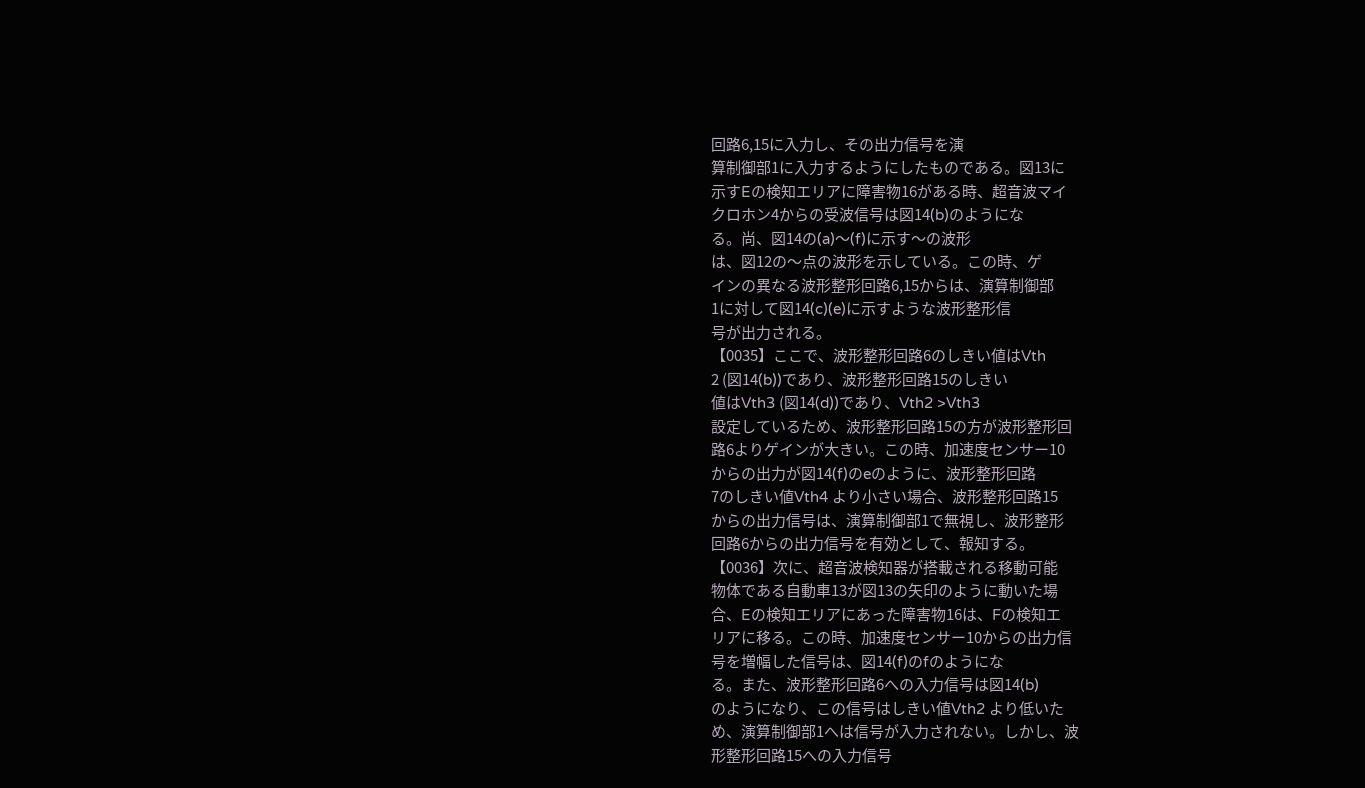回路6,15に入力し、その出力信号を演
算制御部1に入力するようにしたものである。図13に
示すEの検知エリアに障害物16がある時、超音波マイ
クロホン4からの受波信号は図14(b)のようにな
る。尚、図14の(a)〜(f)に示す〜の波形
は、図12の〜点の波形を示している。この時、ゲ
インの異なる波形整形回路6,15からは、演算制御部
1に対して図14(c)(e)に示すような波形整形信
号が出力される。
【0035】ここで、波形整形回路6のしきい値はVth
2 (図14(b))であり、波形整形回路15のしきい
値はVth3 (図14(d))であり、Vth2 >Vth3
設定しているため、波形整形回路15の方が波形整形回
路6よりゲインが大きい。この時、加速度センサー10
からの出力が図14(f)のeのように、波形整形回路
7のしきい値Vth4 より小さい場合、波形整形回路15
からの出力信号は、演算制御部1で無視し、波形整形
回路6からの出力信号を有効として、報知する。
【0036】次に、超音波検知器が搭載される移動可能
物体である自動車13が図13の矢印のように動いた場
合、Eの検知エリアにあった障害物16は、Fの検知エ
リアに移る。この時、加速度センサー10からの出力信
号を増幅した信号は、図14(f)のfのようにな
る。また、波形整形回路6への入力信号は図14(b)
のようになり、この信号はしきい値Vth2 より低いた
め、演算制御部1へは信号が入力されない。しかし、波
形整形回路15への入力信号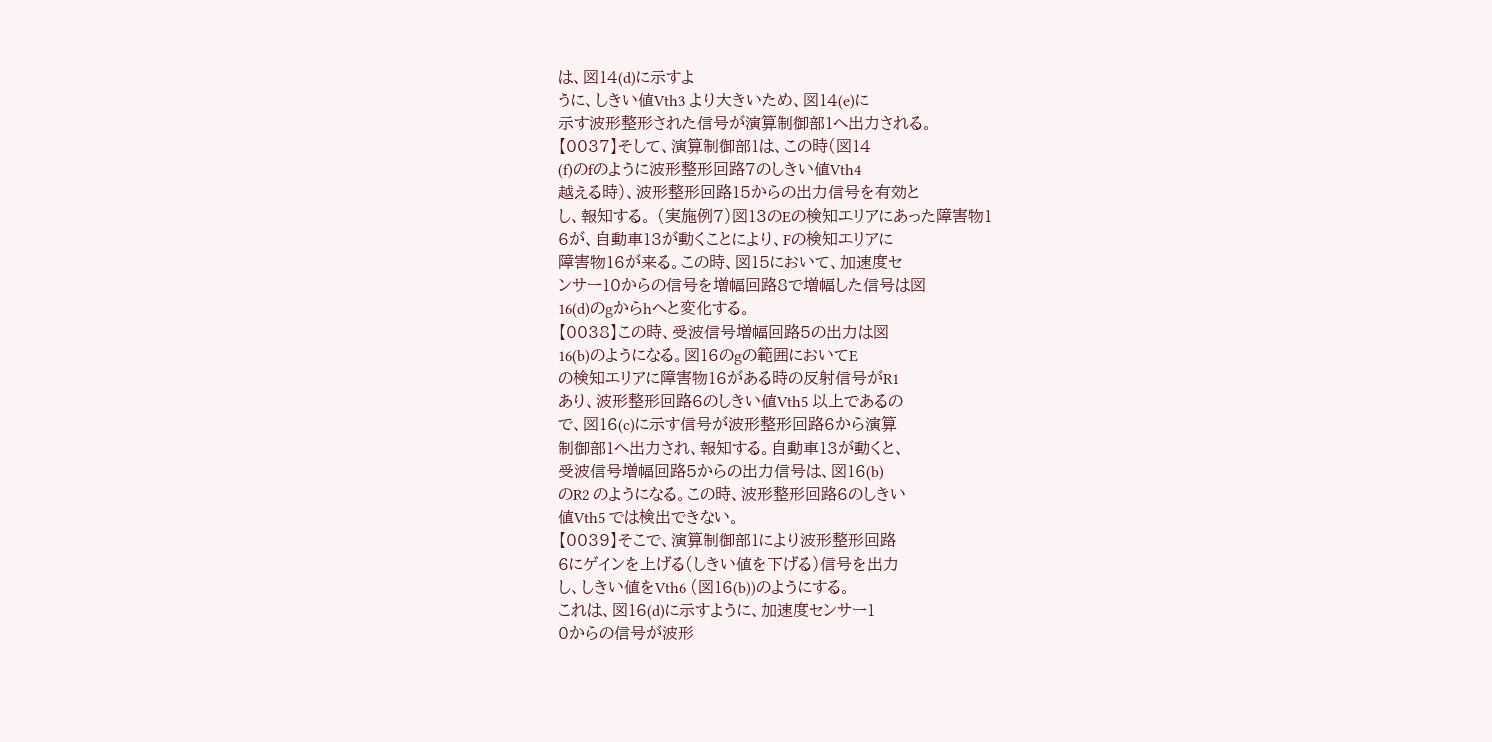は、図14(d)に示すよ
うに、しきい値Vth3 より大きいため、図14(e)に
示す波形整形された信号が演算制御部1へ出力される。
【0037】そして、演算制御部1は、この時(図14
(f)のfのように波形整形回路7のしきい値Vth4
越える時)、波形整形回路15からの出力信号を有効と
し、報知する。 (実施例7)図13のEの検知エリアにあった障害物1
6が、自動車13が動くことにより、Fの検知エリアに
障害物16が来る。この時、図15において、加速度セ
ンサー10からの信号を増幅回路8で増幅した信号は図
16(d)のgからhへと変化する。
【0038】この時、受波信号増幅回路5の出力は図
16(b)のようになる。図16のgの範囲においてE
の検知エリアに障害物16がある時の反射信号がR1
あり、波形整形回路6のしきい値Vth5 以上であるの
で、図16(c)に示す信号が波形整形回路6から演算
制御部1へ出力され、報知する。自動車13が動くと、
受波信号増幅回路5からの出力信号は、図16(b)
のR2 のようになる。この時、波形整形回路6のしきい
値Vth5 では検出できない。
【0039】そこで、演算制御部1により波形整形回路
6にゲインを上げる(しきい値を下げる)信号を出力
し、しきい値をVth6 (図16(b))のようにする。
これは、図16(d)に示すように、加速度センサー1
0からの信号が波形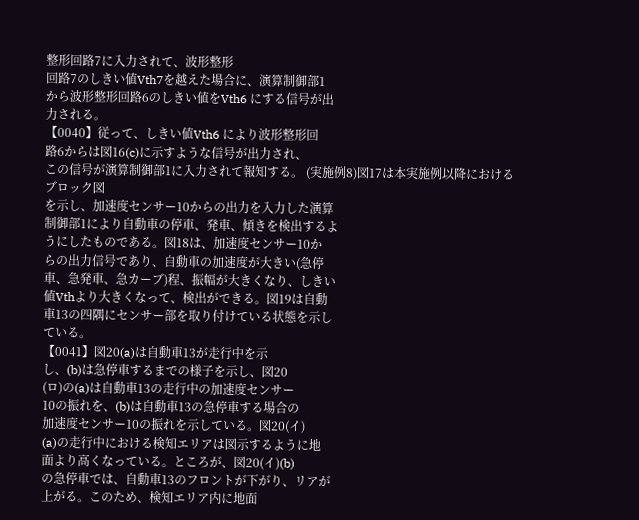整形回路7に入力されて、波形整形
回路7のしきい値Vth7を越えた場合に、演算制御部1
から波形整形回路6のしきい値をVth6 にする信号が出
力される。
【0040】従って、しきい値Vth6 により波形整形回
路6からは図16(c)に示すような信号が出力され、
この信号が演算制御部1に入力されて報知する。 (実施例8)図17は本実施例以降におけるブロック図
を示し、加速度センサー10からの出力を入力した演算
制御部1により自動車の停車、発車、傾きを検出するよ
うにしたものである。図18は、加速度センサー10か
らの出力信号であり、自動車の加速度が大きい(急停
車、急発車、急カーブ)程、振幅が大きくなり、しきい
値Vthより大きくなって、検出ができる。図19は自動
車13の四隅にセンサー部を取り付けている状態を示し
ている。
【0041】図20(a)は自動車13が走行中を示
し、(b)は急停車するまでの様子を示し、図20
(ロ)の(a)は自動車13の走行中の加速度センサー
10の振れを、(b)は自動車13の急停車する場合の
加速度センサー10の振れを示している。図20(イ)
(a)の走行中における検知エリアは図示するように地
面より高くなっている。ところが、図20(イ)(b)
の急停車では、自動車13のフロントが下がり、リアが
上がる。このため、検知エリア内に地面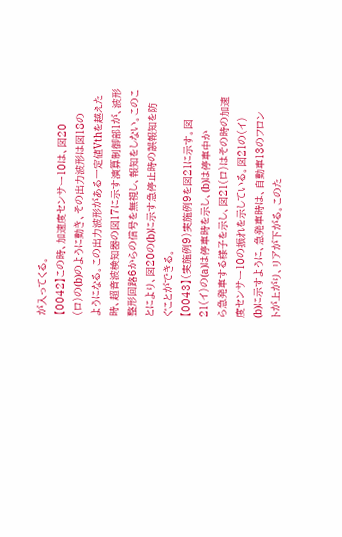が入ってくる。
【0042】この時、加速度センサー10は、図20
(ロ)の(b)のように動き、その出力波形は図18の
ようになる。この出力波形がある一定値Vthを越えた
時、超音波検知器の図17に示す演算制御部1が、波形
整形回路6からの信号を無視し、報知をしない。このこ
とにより、図20の(b)に示す急停止時の誤報知を防
ぐことができる。
【0043】(実施例9)実施例9を図21に示す。図
21(イ)の(a)は停車時を示し、(b)は停車中か
ら急発車する様子を示し、図21(ロ)はその時の加速
度センサー10の振れを示している。図21の(イ)
(b)に示すように、急発車時は、自動車13のフロン
トが上がり、リアが下がる。このた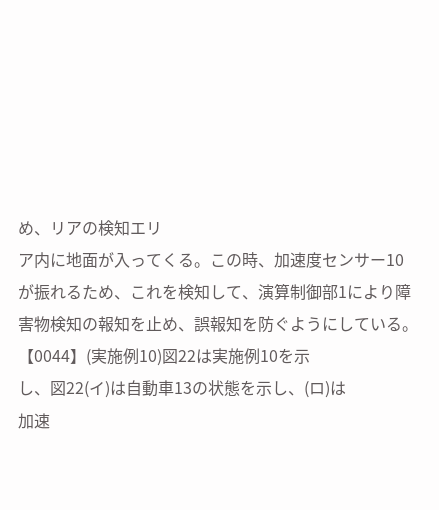め、リアの検知エリ
ア内に地面が入ってくる。この時、加速度センサー10
が振れるため、これを検知して、演算制御部1により障
害物検知の報知を止め、誤報知を防ぐようにしている。
【0044】(実施例10)図22は実施例10を示
し、図22(イ)は自動車13の状態を示し、(ロ)は
加速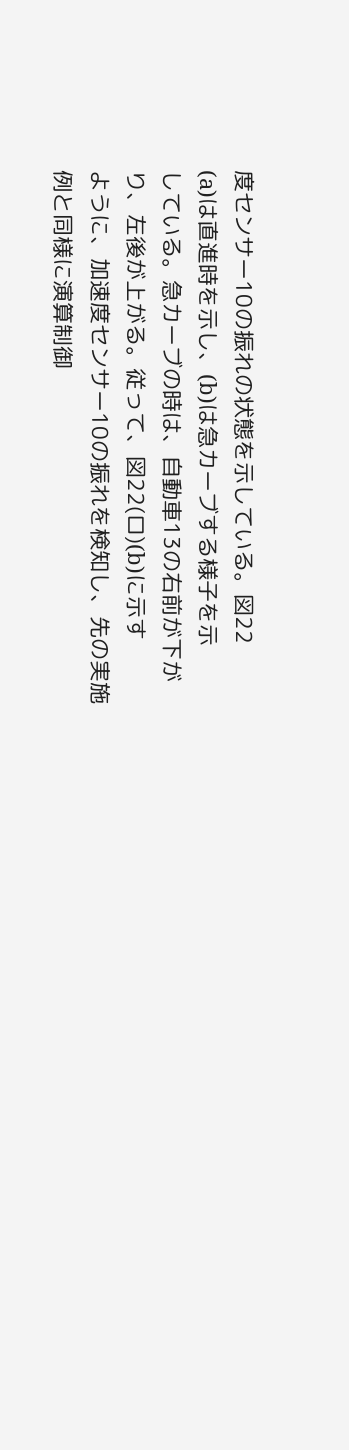度センサー10の振れの状態を示している。図22
(a)は直進時を示し、(b)は急カーブする様子を示
している。急カーブの時は、自動車13の右前が下が
り、左後が上がる。従って、図22(ロ)(b)に示す
ように、加速度センサー10の振れを検知し、先の実施
例と同様に演算制御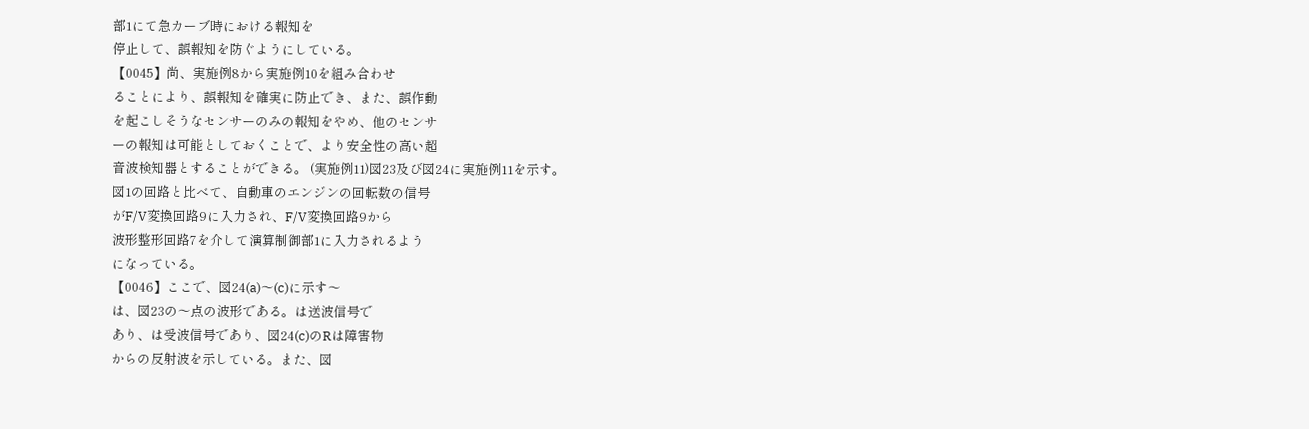部1にて急カーブ時における報知を
停止して、誤報知を防ぐようにしている。
【0045】尚、実施例8から実施例10を組み合わせ
ることにより、誤報知を確実に防止でき、また、誤作動
を起こしそうなセンサーのみの報知をやめ、他のセンサ
ーの報知は可能としておくことで、より安全性の高い超
音波検知器とすることができる。 (実施例11)図23及び図24に実施例11を示す。
図1の回路と比べて、自動車のエンジンの回転数の信号
がF/V変換回路9に入力され、F/V変換回路9から
波形整形回路7を介して演算制御部1に入力されるよう
になっている。
【0046】ここで、図24(a)〜(c)に示す〜
は、図23の〜点の波形である。は送波信号で
あり、は受波信号であり、図24(c)のRは障害物
からの反射波を示している。また、図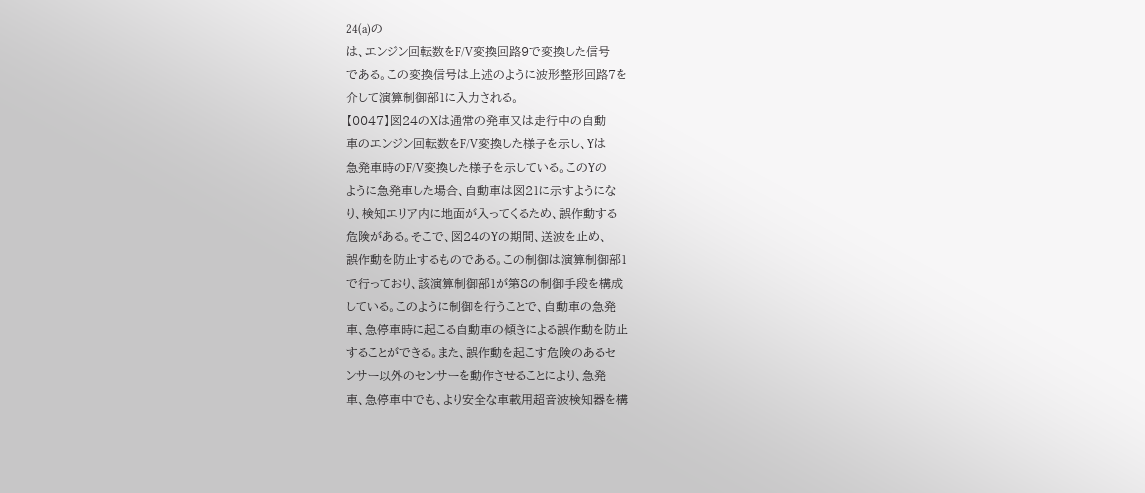24(a)の
は、エンジン回転数をF/V変換回路9で変換した信号
である。この変換信号は上述のように波形整形回路7を
介して演算制御部1に入力される。
【0047】図24のXは通常の発車又は走行中の自動
車のエンジン回転数をF/V変換した様子を示し、Yは
急発車時のF/V変換した様子を示している。このYの
ように急発車した場合、自動車は図21に示すようにな
り、検知エリア内に地面が入ってくるため、誤作動する
危険がある。そこで、図24のYの期間、送波を止め、
誤作動を防止するものである。この制御は演算制御部1
で行っており、該演算制御部1が第8の制御手段を構成
している。このように制御を行うことで、自動車の急発
車、急停車時に起こる自動車の傾きによる誤作動を防止
することができる。また、誤作動を起こす危険のあるセ
ンサー以外のセンサーを動作させることにより、急発
車、急停車中でも、より安全な車載用超音波検知器を構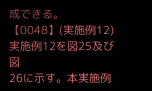成できる。
【0048】(実施例12)実施例12を図25及び図
26に示す。本実施例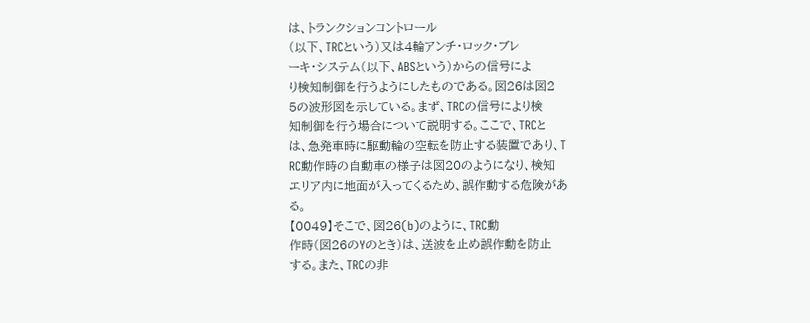は、トランクションコントロール
(以下、TRCという)又は4輪アンチ・ロック・ブレ
ーキ・システム(以下、ABSという)からの信号によ
り検知制御を行うようにしたものである。図26は図2
5の波形図を示している。まず、TRCの信号により検
知制御を行う場合について説明する。ここで、TRCと
は、急発車時に駆動輪の空転を防止する装置であり、T
RC動作時の自動車の様子は図20のようになり、検知
エリア内に地面が入ってくるため、誤作動する危険があ
る。
【0049】そこで、図26(b)のように、TRC動
作時(図26のYのとき)は、送波を止め誤作動を防止
する。また、TRCの非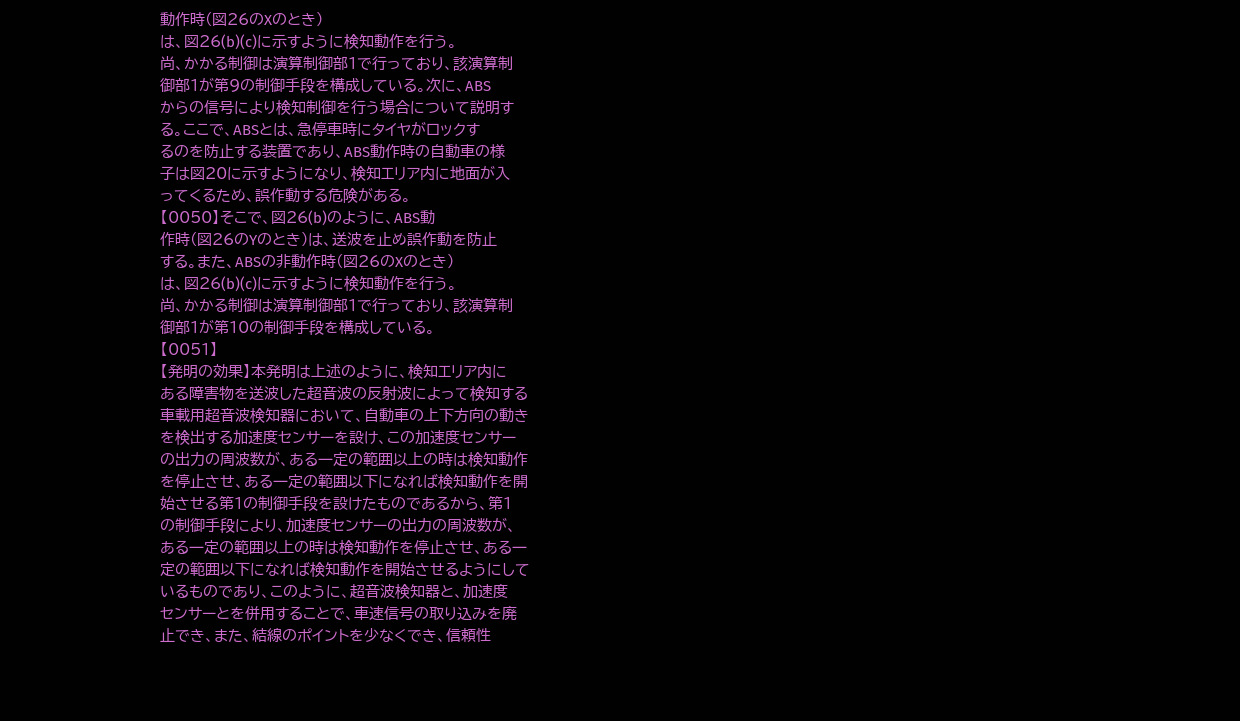動作時(図26のXのとき)
は、図26(b)(c)に示すように検知動作を行う。
尚、かかる制御は演算制御部1で行っており、該演算制
御部1が第9の制御手段を構成している。次に、ABS
からの信号により検知制御を行う場合について説明す
る。ここで、ABSとは、急停車時にタイヤがロックす
るのを防止する装置であり、ABS動作時の自動車の様
子は図20に示すようになり、検知エリア内に地面が入
ってくるため、誤作動する危険がある。
【0050】そこで、図26(b)のように、ABS動
作時(図26のYのとき)は、送波を止め誤作動を防止
する。また、ABSの非動作時(図26のXのとき)
は、図26(b)(c)に示すように検知動作を行う。
尚、かかる制御は演算制御部1で行っており、該演算制
御部1が第10の制御手段を構成している。
【0051】
【発明の効果】本発明は上述のように、検知エリア内に
ある障害物を送波した超音波の反射波によって検知する
車載用超音波検知器において、自動車の上下方向の動き
を検出する加速度センサーを設け、この加速度センサー
の出力の周波数が、ある一定の範囲以上の時は検知動作
を停止させ、ある一定の範囲以下になれば検知動作を開
始させる第1の制御手段を設けたものであるから、第1
の制御手段により、加速度センサーの出力の周波数が、
ある一定の範囲以上の時は検知動作を停止させ、ある一
定の範囲以下になれば検知動作を開始させるようにして
いるものであり、このように、超音波検知器と、加速度
センサーとを併用することで、車速信号の取り込みを廃
止でき、また、結線のポイントを少なくでき、信頼性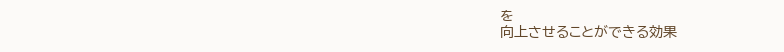を
向上させることができる効果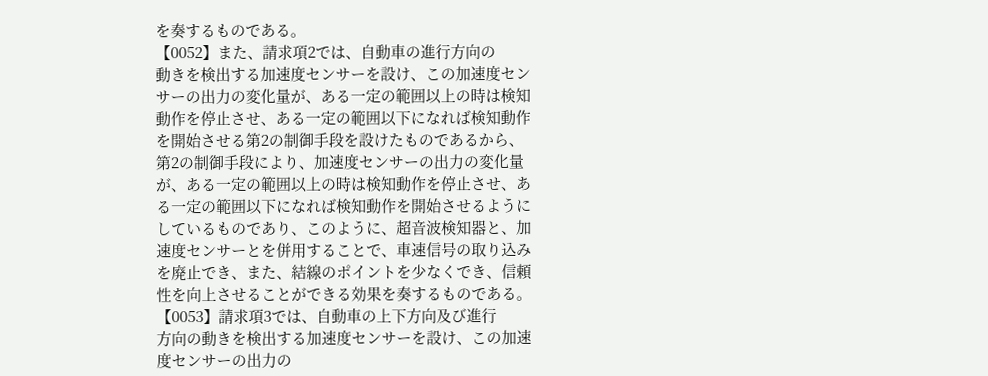を奏するものである。
【0052】また、請求項2では、自動車の進行方向の
動きを検出する加速度センサーを設け、この加速度セン
サーの出力の変化量が、ある一定の範囲以上の時は検知
動作を停止させ、ある一定の範囲以下になれば検知動作
を開始させる第2の制御手段を設けたものであるから、
第2の制御手段により、加速度センサーの出力の変化量
が、ある一定の範囲以上の時は検知動作を停止させ、あ
る一定の範囲以下になれば検知動作を開始させるように
しているものであり、このように、超音波検知器と、加
速度センサーとを併用することで、車速信号の取り込み
を廃止でき、また、結線のポイントを少なくでき、信頼
性を向上させることができる効果を奏するものである。
【0053】請求項3では、自動車の上下方向及び進行
方向の動きを検出する加速度センサーを設け、この加速
度センサーの出力の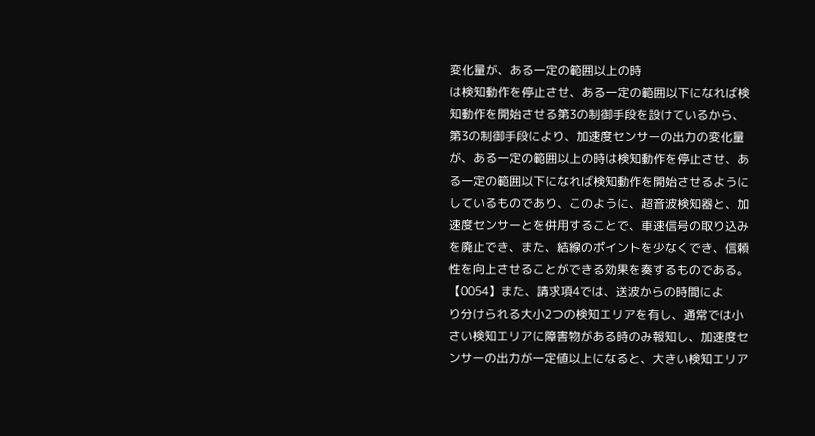変化量が、ある一定の範囲以上の時
は検知動作を停止させ、ある一定の範囲以下になれば検
知動作を開始させる第3の制御手段を設けているから、
第3の制御手段により、加速度センサーの出力の変化量
が、ある一定の範囲以上の時は検知動作を停止させ、あ
る一定の範囲以下になれば検知動作を開始させるように
しているものであり、このように、超音波検知器と、加
速度センサーとを併用することで、車速信号の取り込み
を廃止でき、また、結線のポイントを少なくでき、信頼
性を向上させることができる効果を奏するものである。
【0054】また、請求項4では、送波からの時間によ
り分けられる大小2つの検知エリアを有し、通常では小
さい検知エリアに障害物がある時のみ報知し、加速度セ
ンサーの出力が一定値以上になると、大きい検知エリア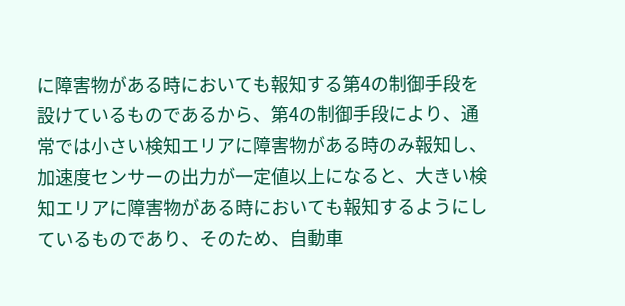に障害物がある時においても報知する第4の制御手段を
設けているものであるから、第4の制御手段により、通
常では小さい検知エリアに障害物がある時のみ報知し、
加速度センサーの出力が一定値以上になると、大きい検
知エリアに障害物がある時においても報知するようにし
ているものであり、そのため、自動車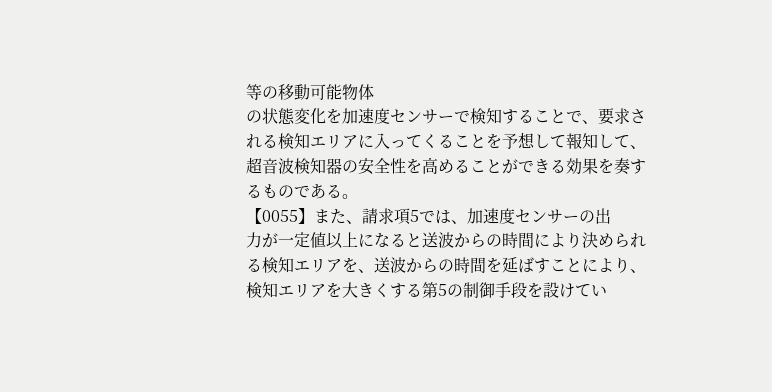等の移動可能物体
の状態変化を加速度センサーで検知することで、要求さ
れる検知エリアに入ってくることを予想して報知して、
超音波検知器の安全性を高めることができる効果を奏す
るものである。
【0055】また、請求項5では、加速度センサーの出
力が一定値以上になると送波からの時間により決められ
る検知エリアを、送波からの時間を延ばすことにより、
検知エリアを大きくする第5の制御手段を設けてい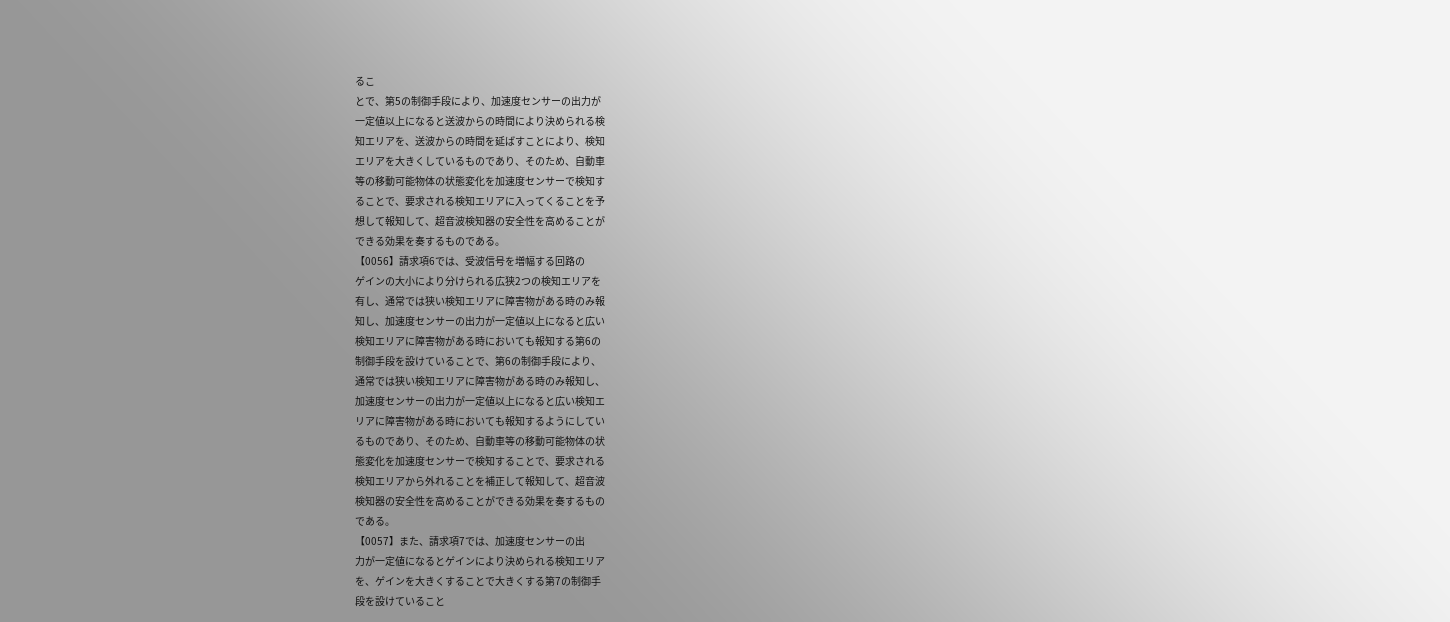るこ
とで、第5の制御手段により、加速度センサーの出力が
一定値以上になると送波からの時間により決められる検
知エリアを、送波からの時間を延ばすことにより、検知
エリアを大きくしているものであり、そのため、自動車
等の移動可能物体の状態変化を加速度センサーで検知す
ることで、要求される検知エリアに入ってくることを予
想して報知して、超音波検知器の安全性を高めることが
できる効果を奏するものである。
【0056】請求項6では、受波信号を増幅する回路の
ゲインの大小により分けられる広狭2つの検知エリアを
有し、通常では狭い検知エリアに障害物がある時のみ報
知し、加速度センサーの出力が一定値以上になると広い
検知エリアに障害物がある時においても報知する第6の
制御手段を設けていることで、第6の制御手段により、
通常では狭い検知エリアに障害物がある時のみ報知し、
加速度センサーの出力が一定値以上になると広い検知エ
リアに障害物がある時においても報知するようにしてい
るものであり、そのため、自動車等の移動可能物体の状
態変化を加速度センサーで検知することで、要求される
検知エリアから外れることを補正して報知して、超音波
検知器の安全性を高めることができる効果を奏するもの
である。
【0057】また、請求項7では、加速度センサーの出
力が一定値になるとゲインにより決められる検知エリア
を、ゲインを大きくすることで大きくする第7の制御手
段を設けていること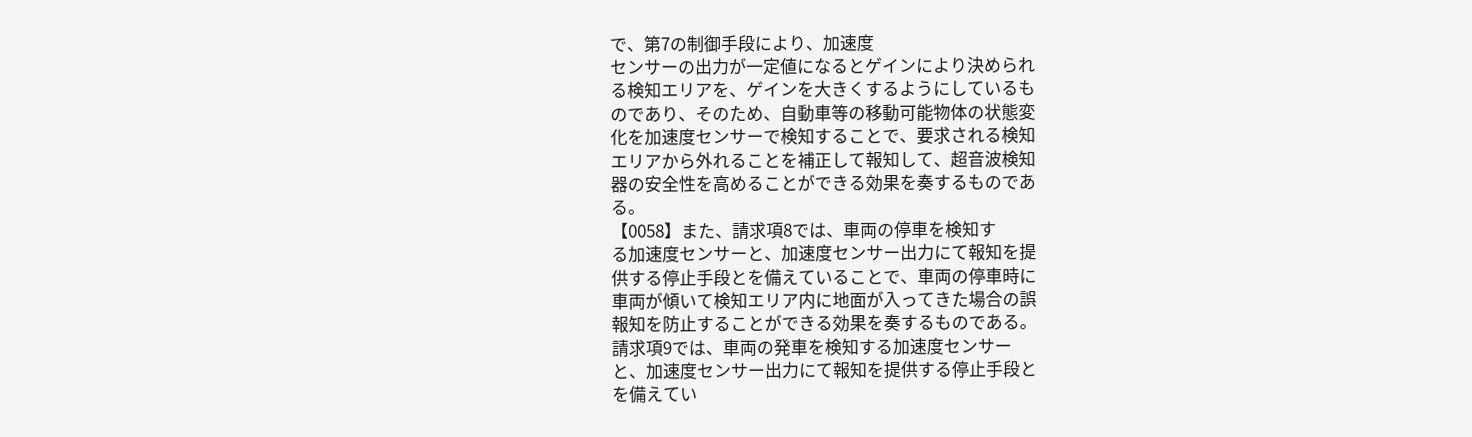で、第7の制御手段により、加速度
センサーの出力が一定値になるとゲインにより決められ
る検知エリアを、ゲインを大きくするようにしているも
のであり、そのため、自動車等の移動可能物体の状態変
化を加速度センサーで検知することで、要求される検知
エリアから外れることを補正して報知して、超音波検知
器の安全性を高めることができる効果を奏するものであ
る。
【0058】また、請求項8では、車両の停車を検知す
る加速度センサーと、加速度センサー出力にて報知を提
供する停止手段とを備えていることで、車両の停車時に
車両が傾いて検知エリア内に地面が入ってきた場合の誤
報知を防止することができる効果を奏するものである。
請求項9では、車両の発車を検知する加速度センサー
と、加速度センサー出力にて報知を提供する停止手段と
を備えてい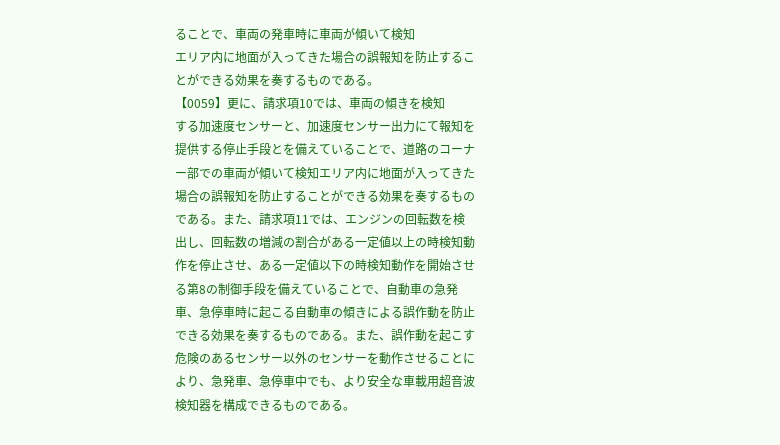ることで、車両の発車時に車両が傾いて検知
エリア内に地面が入ってきた場合の誤報知を防止するこ
とができる効果を奏するものである。
【0059】更に、請求項10では、車両の傾きを検知
する加速度センサーと、加速度センサー出力にて報知を
提供する停止手段とを備えていることで、道路のコーナ
ー部での車両が傾いて検知エリア内に地面が入ってきた
場合の誤報知を防止することができる効果を奏するもの
である。また、請求項11では、エンジンの回転数を検
出し、回転数の増減の割合がある一定値以上の時検知動
作を停止させ、ある一定値以下の時検知動作を開始させ
る第8の制御手段を備えていることで、自動車の急発
車、急停車時に起こる自動車の傾きによる誤作動を防止
できる効果を奏するものである。また、誤作動を起こす
危険のあるセンサー以外のセンサーを動作させることに
より、急発車、急停車中でも、より安全な車載用超音波
検知器を構成できるものである。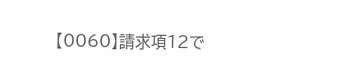【0060】請求項12で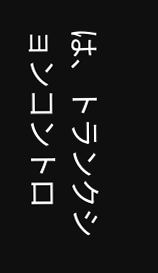は、トランクションコントロ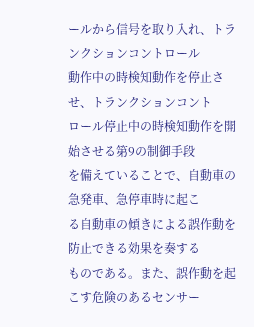ールから信号を取り入れ、トランクションコントロール
動作中の時検知動作を停止させ、トランクションコント
ロール停止中の時検知動作を開始させる第9の制御手段
を備えていることで、自動車の急発車、急停車時に起こ
る自動車の傾きによる誤作動を防止できる効果を奏する
ものである。また、誤作動を起こす危険のあるセンサー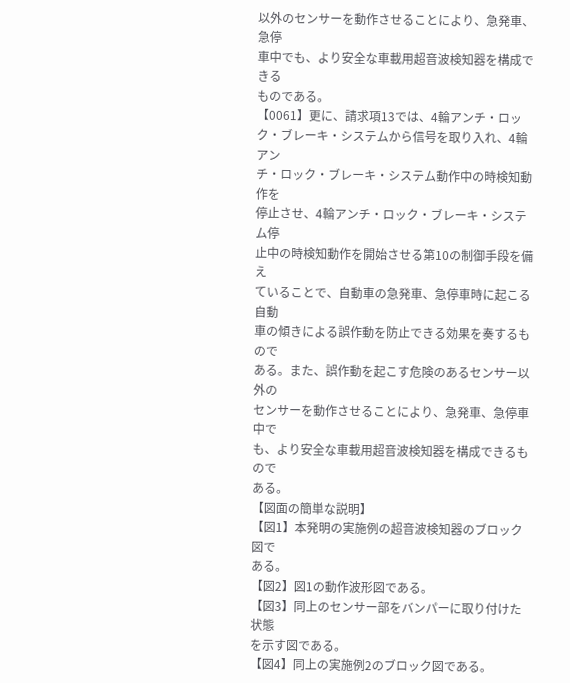以外のセンサーを動作させることにより、急発車、急停
車中でも、より安全な車載用超音波検知器を構成できる
ものである。
【0061】更に、請求項13では、4輪アンチ・ロッ
ク・ブレーキ・システムから信号を取り入れ、4輪アン
チ・ロック・ブレーキ・システム動作中の時検知動作を
停止させ、4輪アンチ・ロック・ブレーキ・システム停
止中の時検知動作を開始させる第10の制御手段を備え
ていることで、自動車の急発車、急停車時に起こる自動
車の傾きによる誤作動を防止できる効果を奏するもので
ある。また、誤作動を起こす危険のあるセンサー以外の
センサーを動作させることにより、急発車、急停車中で
も、より安全な車載用超音波検知器を構成できるもので
ある。
【図面の簡単な説明】
【図1】本発明の実施例の超音波検知器のブロック図で
ある。
【図2】図1の動作波形図である。
【図3】同上のセンサー部をバンパーに取り付けた状態
を示す図である。
【図4】同上の実施例2のブロック図である。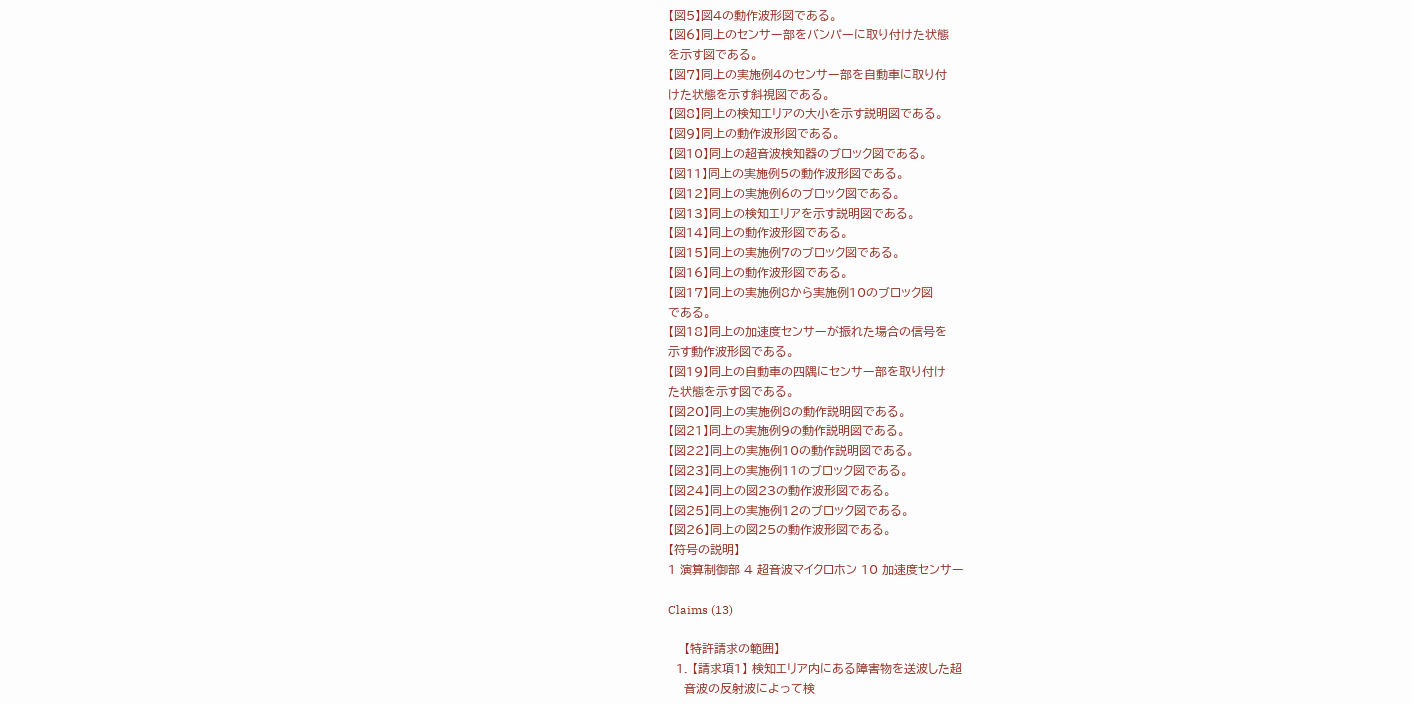【図5】図4の動作波形図である。
【図6】同上のセンサー部をバンパーに取り付けた状態
を示す図である。
【図7】同上の実施例4のセンサー部を自動車に取り付
けた状態を示す斜視図である。
【図8】同上の検知エリアの大小を示す説明図である。
【図9】同上の動作波形図である。
【図10】同上の超音波検知器のブロック図である。
【図11】同上の実施例5の動作波形図である。
【図12】同上の実施例6のブロック図である。
【図13】同上の検知エリアを示す説明図である。
【図14】同上の動作波形図である。
【図15】同上の実施例7のブロック図である。
【図16】同上の動作波形図である。
【図17】同上の実施例8から実施例10のブロック図
である。
【図18】同上の加速度センサーが振れた場合の信号を
示す動作波形図である。
【図19】同上の自動車の四隅にセンサー部を取り付け
た状態を示す図である。
【図20】同上の実施例8の動作説明図である。
【図21】同上の実施例9の動作説明図である。
【図22】同上の実施例10の動作説明図である。
【図23】同上の実施例11のブロック図である。
【図24】同上の図23の動作波形図である。
【図25】同上の実施例12のブロック図である。
【図26】同上の図25の動作波形図である。
【符号の説明】
1 演算制御部 4 超音波マイクロホン 10 加速度センサー

Claims (13)

    【特許請求の範囲】
  1. 【請求項1】 検知エリア内にある障害物を送波した超
    音波の反射波によって検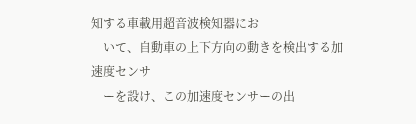知する車載用超音波検知器にお
    いて、自動車の上下方向の動きを検出する加速度センサ
    ーを設け、この加速度センサーの出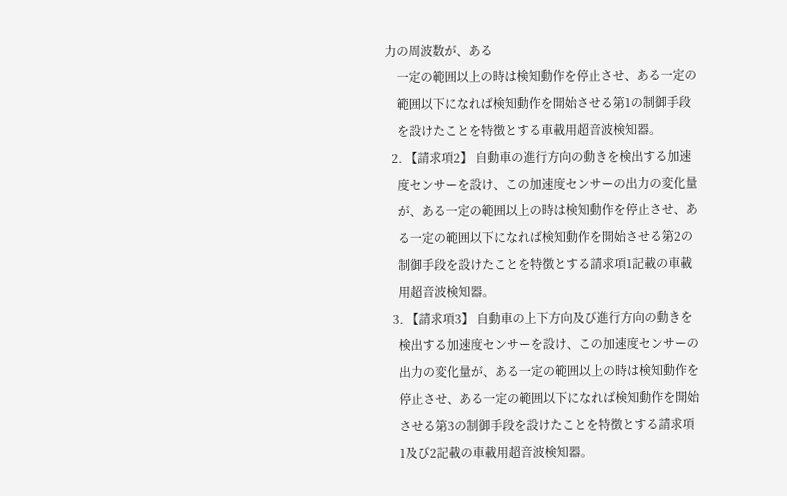力の周波数が、ある
    一定の範囲以上の時は検知動作を停止させ、ある一定の
    範囲以下になれば検知動作を開始させる第1の制御手段
    を設けたことを特徴とする車載用超音波検知器。
  2. 【請求項2】 自動車の進行方向の動きを検出する加速
    度センサーを設け、この加速度センサーの出力の変化量
    が、ある一定の範囲以上の時は検知動作を停止させ、あ
    る一定の範囲以下になれば検知動作を開始させる第2の
    制御手段を設けたことを特徴とする請求項1記載の車載
    用超音波検知器。
  3. 【請求項3】 自動車の上下方向及び進行方向の動きを
    検出する加速度センサーを設け、この加速度センサーの
    出力の変化量が、ある一定の範囲以上の時は検知動作を
    停止させ、ある一定の範囲以下になれば検知動作を開始
    させる第3の制御手段を設けたことを特徴とする請求項
    1及び2記載の車載用超音波検知器。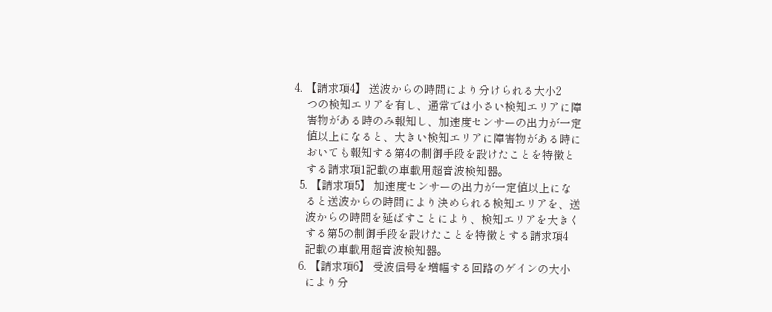4. 【請求項4】 送波からの時間により分けられる大小2
    つの検知エリアを有し、通常では小さい検知エリアに障
    害物がある時のみ報知し、加速度センサーの出力が一定
    値以上になると、大きい検知エリアに障害物がある時に
    おいても報知する第4の制御手段を設けたことを特徴と
    する請求項1記載の車載用超音波検知器。
  5. 【請求項5】 加速度センサーの出力が一定値以上にな
    ると送波からの時間により決められる検知エリアを、送
    波からの時間を延ばすことにより、検知エリアを大きく
    する第5の制御手段を設けたことを特徴とする請求項4
    記載の車載用超音波検知器。
  6. 【請求項6】 受波信号を増幅する回路のゲインの大小
    により分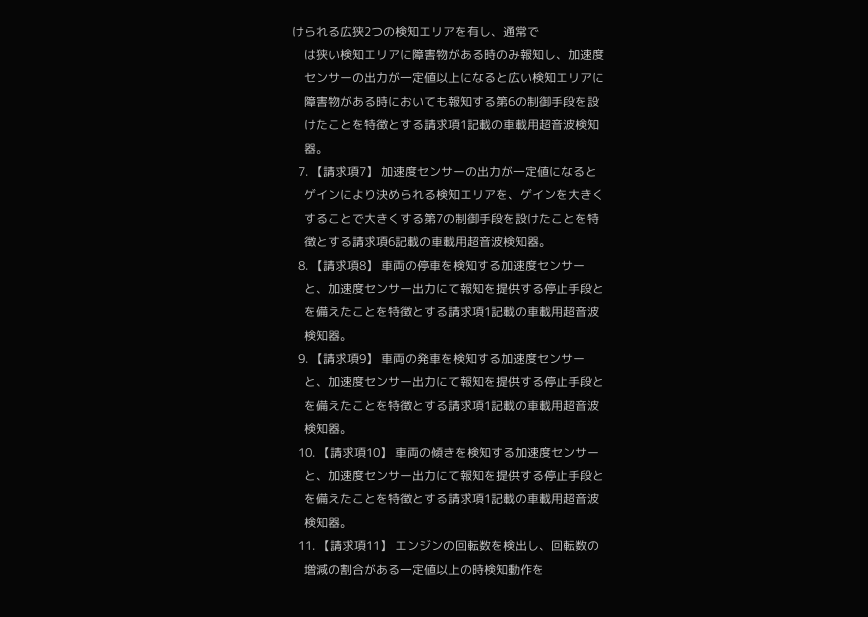けられる広狭2つの検知エリアを有し、通常で
    は狭い検知エリアに障害物がある時のみ報知し、加速度
    センサーの出力が一定値以上になると広い検知エリアに
    障害物がある時においても報知する第6の制御手段を設
    けたことを特徴とする請求項1記載の車載用超音波検知
    器。
  7. 【請求項7】 加速度センサーの出力が一定値になると
    ゲインにより決められる検知エリアを、ゲインを大きく
    することで大きくする第7の制御手段を設けたことを特
    徴とする請求項6記載の車載用超音波検知器。
  8. 【請求項8】 車両の停車を検知する加速度センサー
    と、加速度センサー出力にて報知を提供する停止手段と
    を備えたことを特徴とする請求項1記載の車載用超音波
    検知器。
  9. 【請求項9】 車両の発車を検知する加速度センサー
    と、加速度センサー出力にて報知を提供する停止手段と
    を備えたことを特徴とする請求項1記載の車載用超音波
    検知器。
  10. 【請求項10】 車両の傾きを検知する加速度センサー
    と、加速度センサー出力にて報知を提供する停止手段と
    を備えたことを特徴とする請求項1記載の車載用超音波
    検知器。
  11. 【請求項11】 エンジンの回転数を検出し、回転数の
    増減の割合がある一定値以上の時検知動作を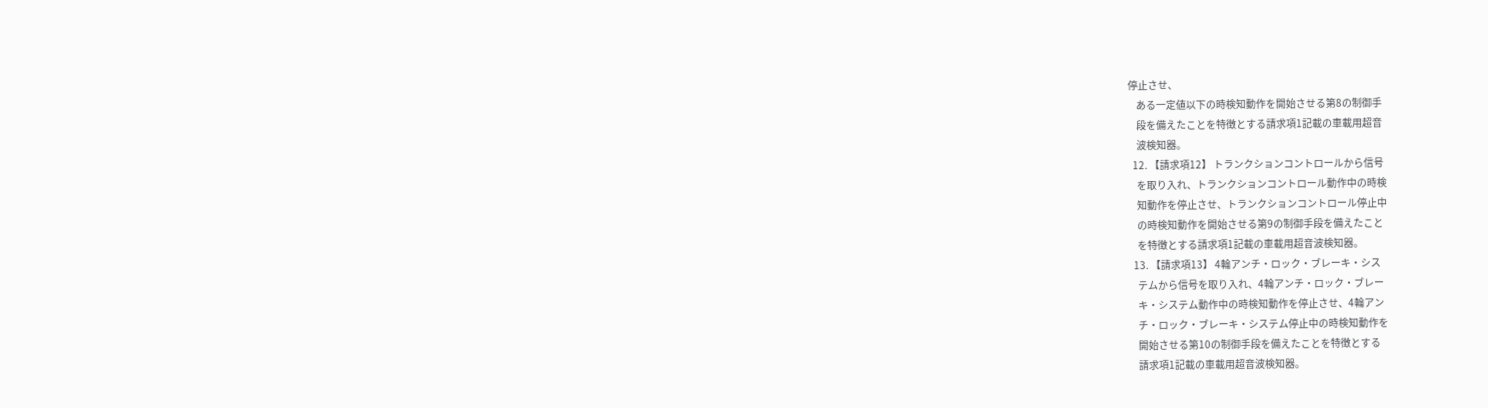停止させ、
    ある一定値以下の時検知動作を開始させる第8の制御手
    段を備えたことを特徴とする請求項1記載の車載用超音
    波検知器。
  12. 【請求項12】 トランクションコントロールから信号
    を取り入れ、トランクションコントロール動作中の時検
    知動作を停止させ、トランクションコントロール停止中
    の時検知動作を開始させる第9の制御手段を備えたこと
    を特徴とする請求項1記載の車載用超音波検知器。
  13. 【請求項13】 4輪アンチ・ロック・ブレーキ・シス
    テムから信号を取り入れ、4輪アンチ・ロック・ブレー
    キ・システム動作中の時検知動作を停止させ、4輪アン
    チ・ロック・ブレーキ・システム停止中の時検知動作を
    開始させる第10の制御手段を備えたことを特徴とする
    請求項1記載の車載用超音波検知器。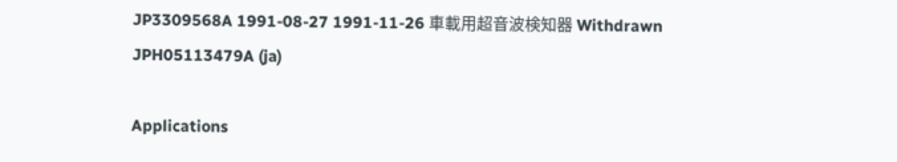JP3309568A 1991-08-27 1991-11-26 車載用超音波検知器 Withdrawn JPH05113479A (ja)

Applications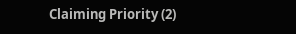Claiming Priority (2)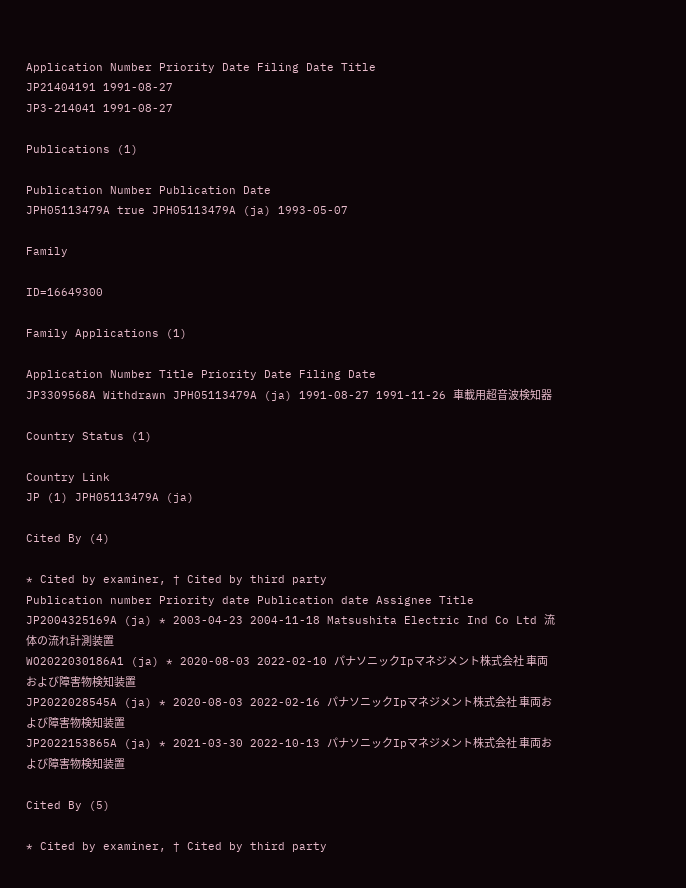Application Number Priority Date Filing Date Title
JP21404191 1991-08-27
JP3-214041 1991-08-27

Publications (1)

Publication Number Publication Date
JPH05113479A true JPH05113479A (ja) 1993-05-07

Family

ID=16649300

Family Applications (1)

Application Number Title Priority Date Filing Date
JP3309568A Withdrawn JPH05113479A (ja) 1991-08-27 1991-11-26 車載用超音波検知器

Country Status (1)

Country Link
JP (1) JPH05113479A (ja)

Cited By (4)

* Cited by examiner, † Cited by third party
Publication number Priority date Publication date Assignee Title
JP2004325169A (ja) * 2003-04-23 2004-11-18 Matsushita Electric Ind Co Ltd 流体の流れ計測装置
WO2022030186A1 (ja) * 2020-08-03 2022-02-10 パナソニックIpマネジメント株式会社 車両および障害物検知装置
JP2022028545A (ja) * 2020-08-03 2022-02-16 パナソニックIpマネジメント株式会社 車両および障害物検知装置
JP2022153865A (ja) * 2021-03-30 2022-10-13 パナソニックIpマネジメント株式会社 車両および障害物検知装置

Cited By (5)

* Cited by examiner, † Cited by third party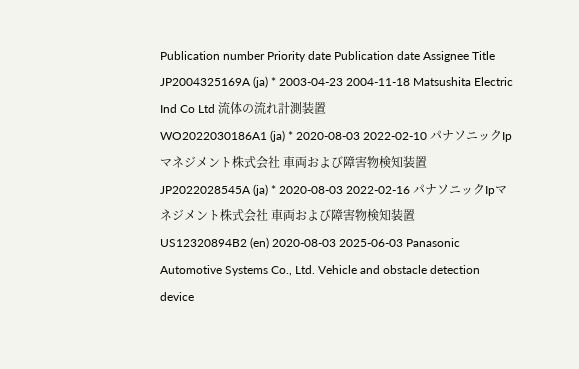Publication number Priority date Publication date Assignee Title
JP2004325169A (ja) * 2003-04-23 2004-11-18 Matsushita Electric Ind Co Ltd 流体の流れ計測装置
WO2022030186A1 (ja) * 2020-08-03 2022-02-10 パナソニックIpマネジメント株式会社 車両および障害物検知装置
JP2022028545A (ja) * 2020-08-03 2022-02-16 パナソニックIpマネジメント株式会社 車両および障害物検知装置
US12320894B2 (en) 2020-08-03 2025-06-03 Panasonic Automotive Systems Co., Ltd. Vehicle and obstacle detection device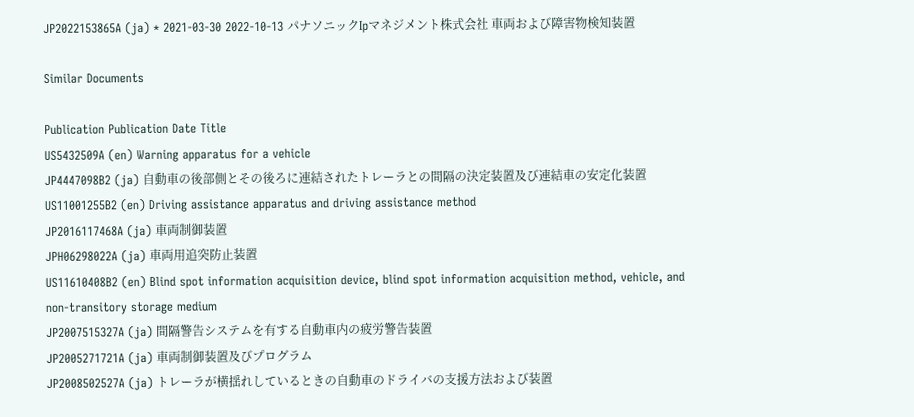JP2022153865A (ja) * 2021-03-30 2022-10-13 パナソニックIpマネジメント株式会社 車両および障害物検知装置

Similar Documents

Publication Publication Date Title
US5432509A (en) Warning apparatus for a vehicle
JP4447098B2 (ja) 自動車の後部側とその後ろに連結されたトレーラとの間隔の決定装置及び連結車の安定化装置
US11001255B2 (en) Driving assistance apparatus and driving assistance method
JP2016117468A (ja) 車両制御装置
JPH06298022A (ja) 車両用追突防止装置
US11610408B2 (en) Blind spot information acquisition device, blind spot information acquisition method, vehicle, and non-transitory storage medium
JP2007515327A (ja) 間隔警告システムを有する自動車内の疲労警告装置
JP2005271721A (ja) 車両制御装置及びプログラム
JP2008502527A (ja) トレーラが横揺れしているときの自動車のドライバの支援方法および装置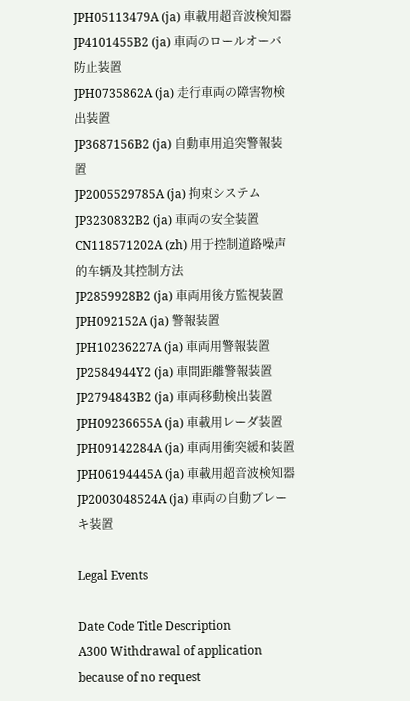JPH05113479A (ja) 車載用超音波検知器
JP4101455B2 (ja) 車両のロールオーバ防止装置
JPH0735862A (ja) 走行車両の障害物検出装置
JP3687156B2 (ja) 自動車用追突警報装置
JP2005529785A (ja) 拘束システム
JP3230832B2 (ja) 車両の安全装置
CN118571202A (zh) 用于控制道路噪声的车辆及其控制方法
JP2859928B2 (ja) 車両用後方監視装置
JPH092152A (ja) 警報装置
JPH10236227A (ja) 車両用警報装置
JP2584944Y2 (ja) 車間距離警報装置
JP2794843B2 (ja) 車両移動検出装置
JPH09236655A (ja) 車載用レーダ装置
JPH09142284A (ja) 車両用衝突緩和装置
JPH06194445A (ja) 車載用超音波検知器
JP2003048524A (ja) 車両の自動ブレーキ装置

Legal Events

Date Code Title Description
A300 Withdrawal of application because of no request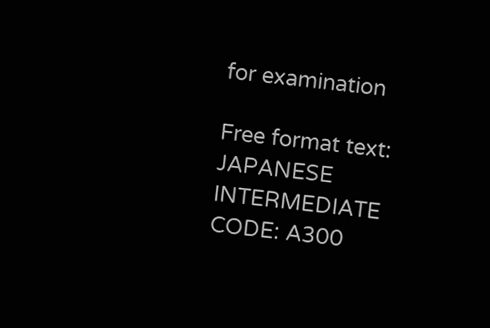for examination

Free format text: JAPANESE INTERMEDIATE CODE: A300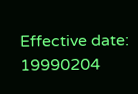Effective date: 19990204